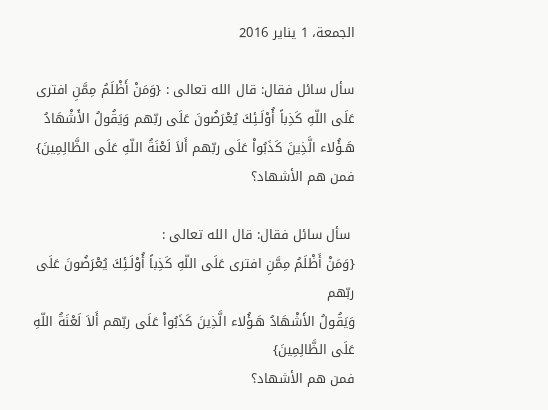الجمعة، 1 يناير 2016

سأل سائل فقال: قال الله تعالى : {وَمَنْ أَظْلَمُ مِمَّنِ افترى عَلَى اللّهِ كَذِباً أُوْلَـئِكَ يُعْرَضُونَ عَلَى ربّهم وَيَقُولُ الأَشْهَادُ هَـؤُلاء الَّذِينَ كَذَبُواْ عَلَى ربّهم أَلاَ لَعْنَةُ اللّهِ عَلَى الظَّالِمِينَ} فمن هم الأشهاد؟

 سأل سائل فقال: قال الله تعالى :
{وَمَنْ أَظْلَمُ مِمَّنِ افترى عَلَى اللّهِ كَذِباً أُوْلَـئِكَ يُعْرَضُونَ عَلَى ربّهم
وَيَقُولُ الأَشْهَادُ هَـؤُلاء الَّذِينَ كَذَبُواْ عَلَى ربّهم أَلاَ لَعْنَةُ اللّهِ عَلَى الظَّالِمِينَ}
فمن هم الأشهاد؟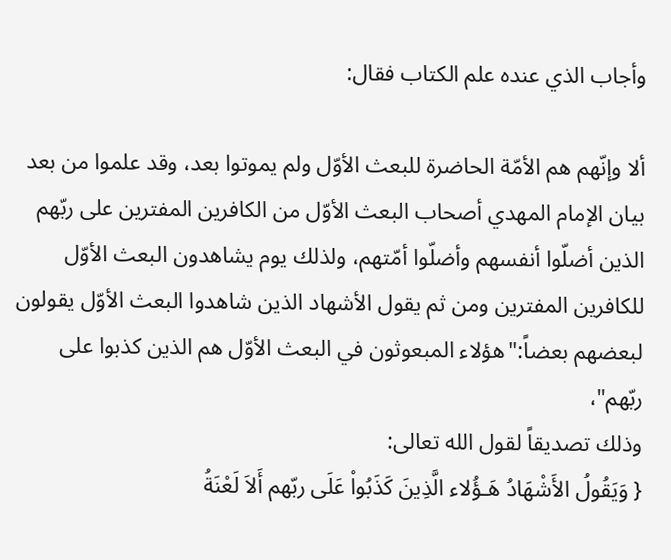وأجاب الذي عنده علم الكتاب فقال:

ألا وإنّهم هم الأمّة الحاضرة للبعث الأوّل ولم يموتوا بعد، وقد علموا من بعد بيان الإمام المهدي أصحاب البعث الأوّل من الكافرين المفترين على ربّهم الذين أضلّوا أنفسهم وأضلّوا أمّتهم، ولذلك يوم يشاهدون البعث الأوّل للكافرين المفترين ومن ثم يقول الأشهاد الذين شاهدوا البعث الأوّل يقولون لبعضهم بعضاً:"هؤلاء المبعوثون في البعث الأوّل هم الذين كذبوا على ربّهم"،
وذلك تصديقاً لقول الله تعالى:
{ وَيَقُولُ الأَشْهَادُ هَـؤُلاء الَّذِينَ كَذَبُواْ عَلَى ربّهم أَلاَ لَعْنَةُ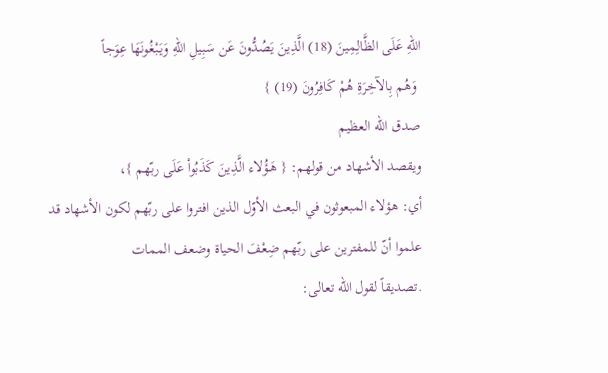اللّهِ عَلَى الظَّالِمِينَ (18) الَّذِينَ يَصُدُّونَ عَن سَبِيلِ اللّهِ وَيَبْغُونَهَا عِوَجاً
 وَهُم بِالآخِرَةِ هُمْ كَافِرُونَ (19) }
صدق الله العظيم
ويقصد الأشهاد من قولهم: { هَـؤُلاء الَّذِينَ كَذَبُواْ عَلَى ربّهم }،
أي: هؤلاء المبعوثون في البعث الأوّل الذين افتروا على ربّهم لكون الأشهاد قد علموا أنّ للمفترين على ربّهم ضِعْفَ الحياة وضعف الممات
.تصديقاً لقول الله تعالى: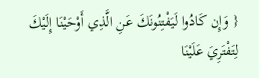{ وَإِن كَادُوا لَيَفْتِنُونَكَ عَنِ الَّذِي أَوْحَيْنَا إِلَيْكَ لِتَفْتَرِيَ عَلَيْنَا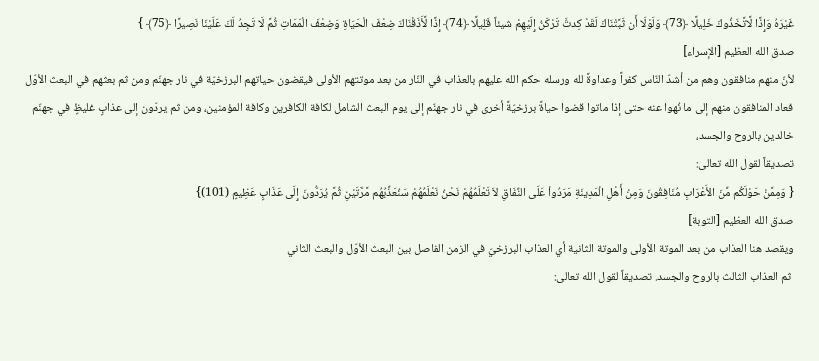غَيْرَهُ وَإِذًا لَّاتَّخَذُوكَ خَلِيلًا ﴿73﴾ وَلَوْلَا أَن ثَبَّتْنَاكَ لَقَدْ كِدتَّ تَرْكَنُ إِلَيْهِمْ شيئاً قَلِيلًا ﴿74﴾ إِذًا لَّأَذَقْنَاكَ ضِعْفَ الْحَيَاةِ وَضِعْفَ الْمَمَاتِ ثُمَّ لَا تَجِدُ لَكَ عَلَيْنَا نَصِيرًا ﴿75﴾ }
صدق الله العظيم [الإسراء]
لأنّ منهم منافقون وهم من أشدّ النّاس كفراً وعداوةً لله ورسله حكم الله عليهم بالعذاب في النّار من بعد موتتهم الأولى فيقضون حياتهم البرزخيّة في نار جهنّم ومن ثم بعثهم في البعث الأوّل فعاد المنافقون منهم إلى ما نُهوا عنه حتى إذا ماتوا قضوا حياةً برزخيّةً أخرى في نار جهنّم إلى يوم البعث الشامل لكافة الكافرين وكافة المؤمنين، ومن ثم يردّون إلى عذابٍ غليظٍ في جهنّم خالدين بالروح والجسد،
تصديقاً لقول الله تعالى:
{ وَمِمَّنْ حَوْلَكُم مِّنَ الأَعْرَابِ مُنَافِقُونَ وَمِنْ أَهْلِ الْمَدِينَةِ مَرَدُواْ عَلَى النِّفَاقِ لاَ تَعْلَمُهُمْ نَحْنُ نَعْلَمُهُمْ سَنُعَذِّبُهُم مَّرَّتَيْنِ ثُمَّ يُرَدُّونَ إِلَى عَذَابٍ عَظِيمٍ (101)}
صدق الله العظيم [التوبة]
ويقصد هنا العذاب من بعد الموتة الأولى والموتة الثانية أي العذاب البرزخيّ في الزمن الفاصل بين البعث الأوّل والبعث الثاني
 ثم العذاب الثالث بالروح والجسد. تصديقاً لقول الله تعالى: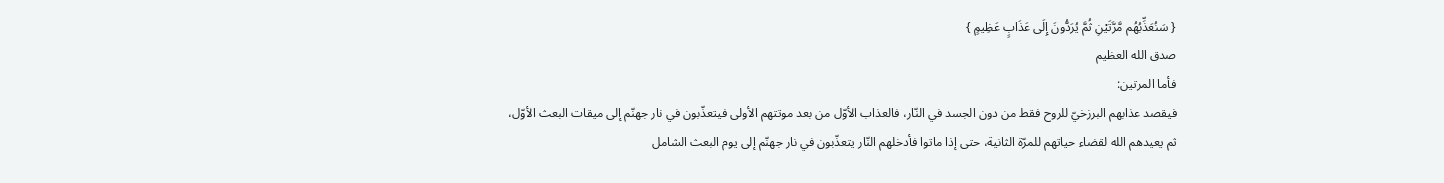{ سَنُعَذِّبُهُم مَّرَّتَيْنِ ثُمَّ يُرَدُّونَ إِلَى عَذَابٍ عَظِيمٍ }
صدق الله العظيم
فأما المرتين:
فيقصد عذابهم البرزخيّ للروح فقط من دون الجسد في النّار، فالعذاب الأوّل من بعد موتتهم الأولى فيتعذّبون في نار جهنّم إلى ميقات البعث الأوّل،
ثم يعيدهم الله لقضاء حياتهم للمرّة الثانية، حتى إذا ماتوا فأدخلهم النّار يتعذّبون في نار جهنّم إلى يوم البعث الشامل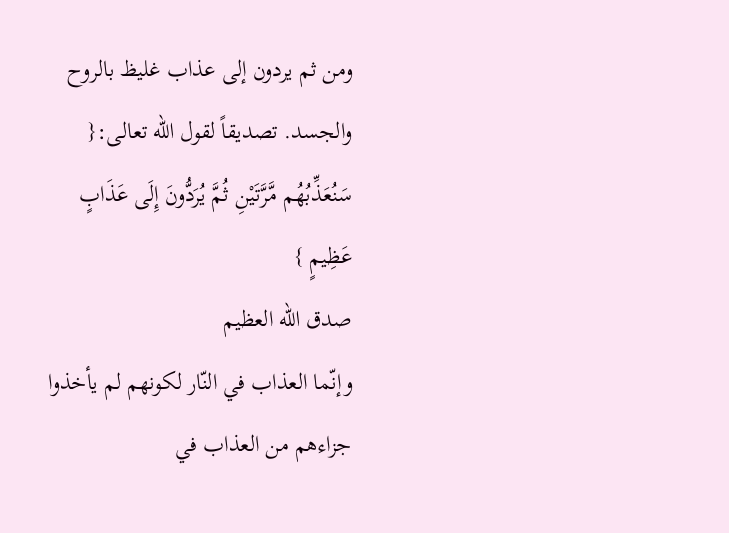ومن ثم يردون إلى عذاب غليظ بالروح والجسد. تصديقاً لقول الله تعالى:{ سَنُعَذِّبُهُم مَّرَّتَيْنِ ثُمَّ يُرَدُّونَ إِلَى عَذَابٍ عَظِيمٍ }
صدق الله العظيم
وإنّما العذاب في النّار لكونهم لم يأخذوا جزاءهم من العذاب في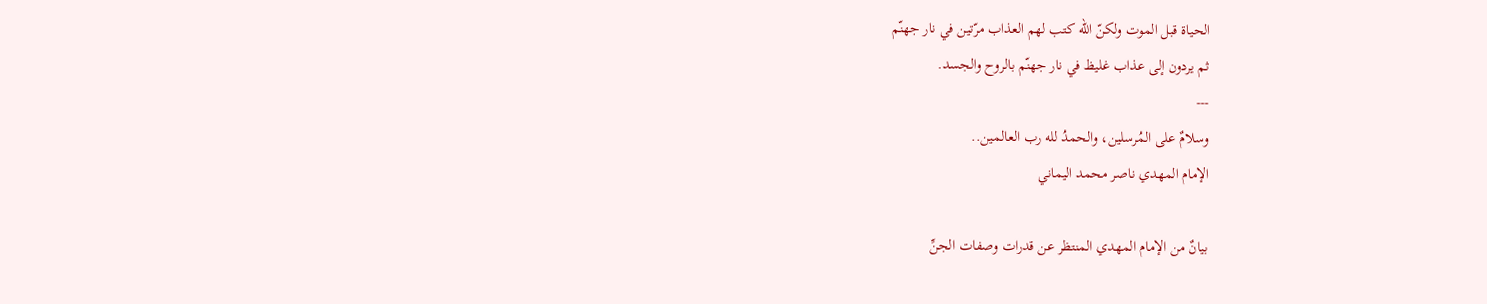الحياة قبل الموت ولكنّ الله كتب لهم العذاب مرّتين في نار جهنّم
ثم يردون إلى عذاب غليظ في نار جهنّم بالروح والجسد.
---
وسلامٌ على المُرسلين، والحمدُ لله رب العالمين..
الإمام المهدي ناصر محمد اليماني

بيانٌ من الإمام المهدي المنتظر عن قدرات وصفات الجنِّ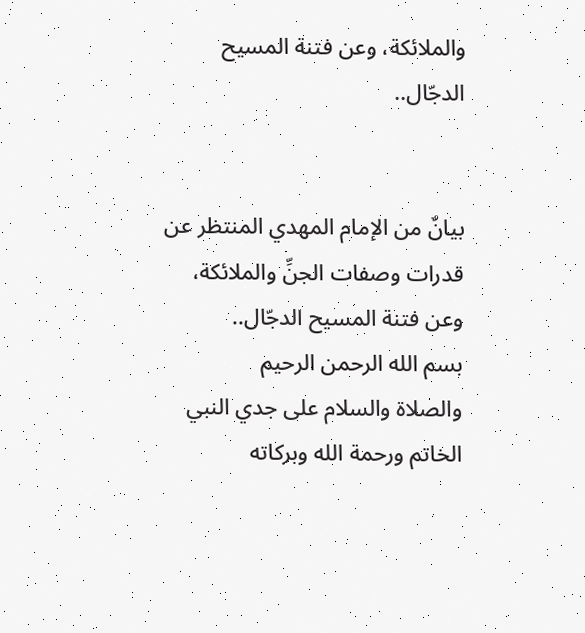والملائكة، وعن فتنة المسيح الدجّال..


بيانٌ من الإمام المهدي المنتظر عن قدرات وصفات الجنِّ والملائكة، وعن فتنة المسيح الدجّال..
بسم الله الرحمن الرحيم
والصلاة والسلام على جدي النبي الخاتم ورحمة الله وبركاته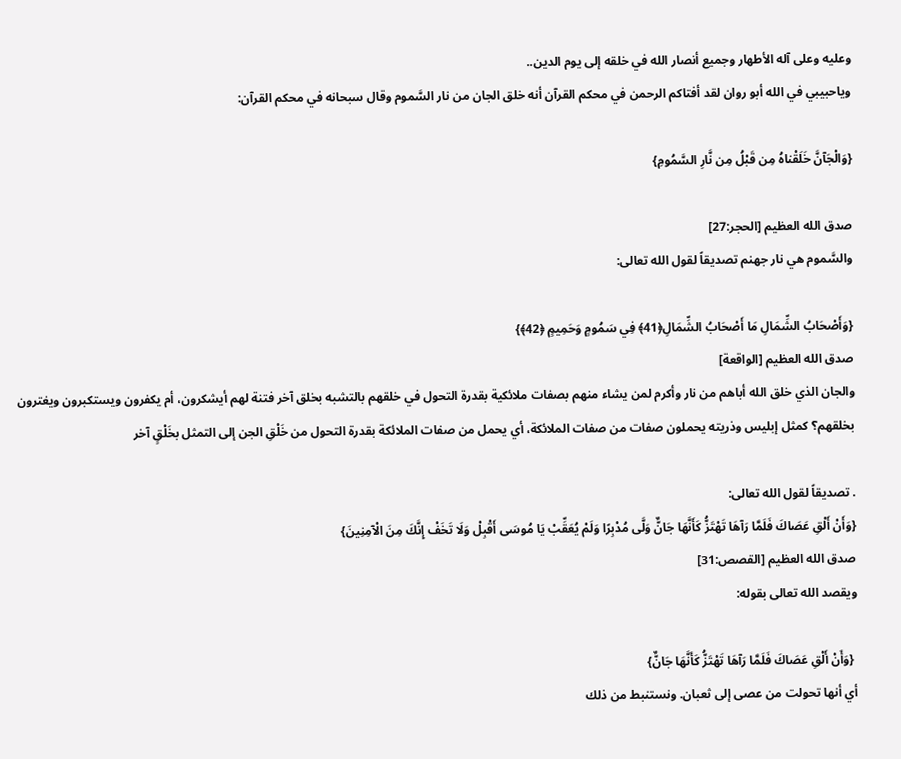وعليه وعلى آله الأطهار وجميع أنصار الله في خلقه إلى يوم الدين..
وياحبيبي في الله أبو روان لقد أفتاكم الرحمن في محكم القرآن أنه خلق الجان من نار السَّموم وقال سبحانه في محكم القرآن:

{وَالْجَآنَّ خَلَقْناهُ مِن قَبْلُ مِن نَّارِ السَّمُومِ}

صدق الله العظيم [الحجر:27]
والسَّموم هي نار جهنم تصديقاً لقول الله تعالى:

{وَأَصْحَابُ الشِّمَالِ مَا أَصْحَابُ الشِّمَالِ﴿41﴾ فِي سَمُومٍ وَحَمِيمٍ ﴿42﴾}
صدق الله العظيم [الواقعة]
والجان الذي خلق الله أباهم من نار وأكرم لمن يشاء منهم بصفات ملائكية بقدرة التحول في خلقهم بالتشبه بخلق آخر فتنة لهم أيشكرون، أم يكفرون ويستكبرون ويغترون بخلقهم؟ كمثل إبليس وذريته يحملون صفات من صفات الملائكة، أي يحمل من صفات الملائكة بقدرة التحول من خَلْقِ الجن إلى التمثل بخَلْقٍ آخر

. تصديقاً لقول الله تعالى:
{وَأَنْ أَلْقِ عَصَاكَ فَلَمَّا رَآهَا تَهْتَزُّ كَأَنَّهَا جَانٌّ وَلَّى مُدْبِرًا وَلَمْ يُعَقِّبْ يَا مُوسَى أَقْبِلْ وَلَا تَخَفْ إِنَّكَ مِنَ الْآمِنِينَ}
صدق الله العظيم [القصص:31]
ويقصد الله تعالى بقوله:

 {وَأَنْ أَلْقِ عَصَاكَ فَلَمَّا رَآهَا تَهْتَزُّ كَأَنَّهَا جَانٌّ}
أي أنها تحولت من عصى إلى ثعبان. ونستنبط من ذلك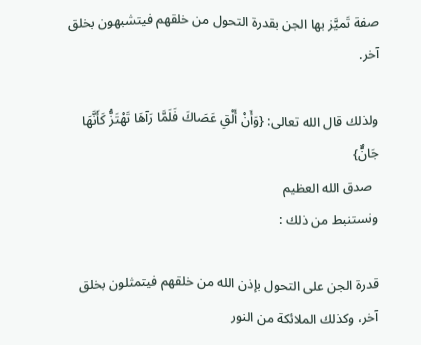صفة تَميَّز بها الجن بقدرة التحول من خلقهم فيتشبهون بخلق آخر.

ولذلك قال الله تعالى: {وَأَنْ أَلْقِ عَصَاكَ فَلَمَّا رَآهَا تَهْتَزُّ كَأَنَّهَا جَانٌّ}
  صدق الله العظيم
ونستنبط من ذلك :

قدرة الجن على التحول بإذن الله من خلقهم فيتمثلون بخلق آخر، وكذلك الملائكة من النور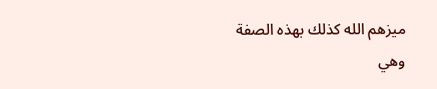ميزهم الله كذلك بهذه الصفة وهي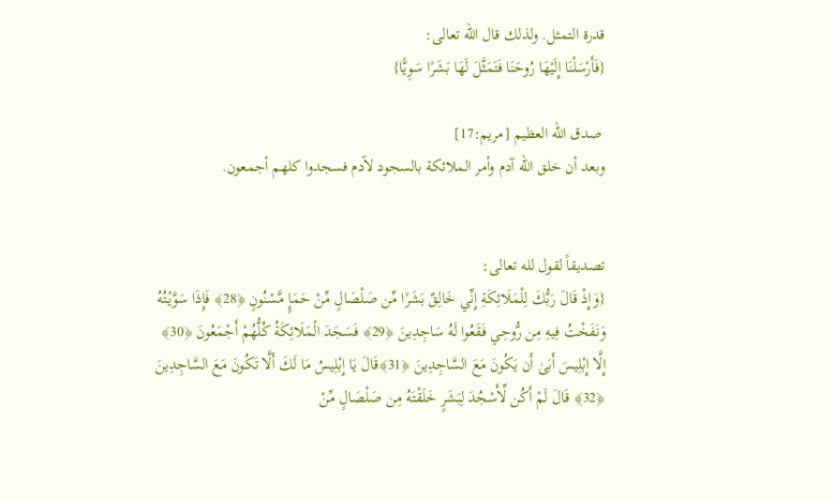قدرة التمثل. ولذلك قال الله تعالى:
{فَأَرْسَلْنَا إِلَيْهَا رُوحَنَا فَتَمَثَّلَ لَهَا بَشَرًا سَوِيًّا}

 صدق الله العظيم [مريم:17]
وبعد أن خلق الله آدم وأمر الملائكة بالسجود لآدم فسجدوا كلهم أجمعون.


تصديقاً لقول لله تعالى:
{وَإِذْ قَالَ رَ‌بُّكَ لِلْمَلَائِكَةِ إِنِّي خَالِقٌ بَشَرً‌ا مِّن صَلْصَالٍ مِّنْ حَمَإٍ مَّسْنُونٍ ﴿28﴾ فَإِذَا سَوَّيْتُهُ وَنَفَخْتُ فِيهِ مِن رُّ‌وحِي فَقَعُوا لَهُ سَاجِدِينَ ﴿29﴾ فَسَجَدَ الْمَلَائِكَةُ كُلُّهُمْ أَجْمَعُونَ ﴿30﴾ إِلَّا إِبْلِيسَ أَبَىٰ أَن يَكُونَ مَعَ السَّاجِدِينَ ﴿31﴾قَالَ يَا إِبْلِيسُ مَا لَكَ أَلَّا تَكُونَ مَعَ السَّاجِدِينَ ﴿32﴾ قَالَ لَمْ أَكُن لِّأَسْجُدَ لِبَشَرٍ‌ خَلَقْتَهُ مِن صَلْصَالٍ مِّنْ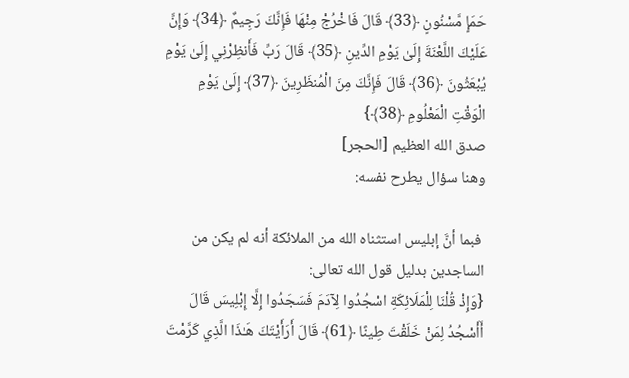حَمَإٍ مَّسْنُونٍ ﴿33﴾ قَالَ فَاخْرُ‌جْ مِنْهَا فَإِنَّكَ رَ‌جِيمٌ ﴿34﴾ وَإِنَّ عَلَيْكَ اللَّعْنَةَ إِلَىٰ يَوْمِ الدِّينِ ﴿35﴾ قَالَ رَ‌بِّ فَأَنظِرْ‌نِي إِلَىٰ يَوْمِ يُبْعَثُونَ ﴿36﴾ قَالَ فَإِنَّكَ مِنَ الْمُنظَرِ‌ينَ ﴿37﴾ إِلَىٰ يَوْمِ الْوَقْتِ الْمَعْلُومِ ﴿38﴾}
صدق الله العظيم [الحجر]
وهنا سؤال يطرح نفسه:

 فبما أنَّ إبليس استثناه الله من الملائكة أنه لم يكن من الساجدين بدليل قول الله تعالى:
{وَإِذْ قُلْنَا لِلْمَلَائِكَةِ اسْجُدُوا لِآدَمَ فَسَجَدُوا إِلَّا إِبْلِيسَ قَالَ أَأَسْجُدُ لِمَنْ خَلَقْتَ طِينًا ﴿61﴾ قَالَ أَرَ‌أَيْتَكَ هَـٰذَا الَّذِي كَرَّ‌مْتَ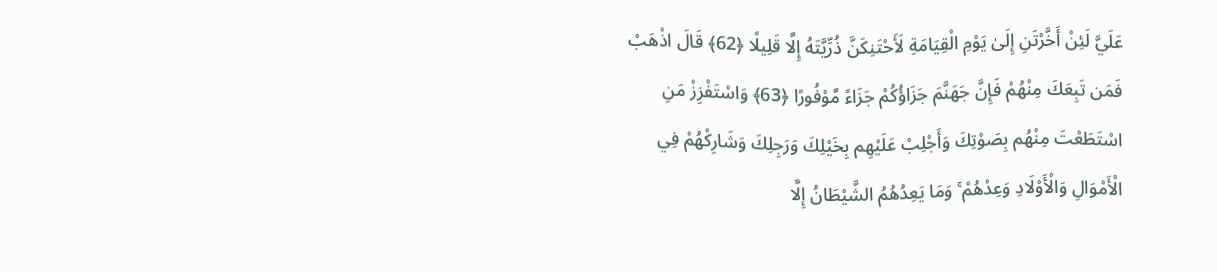عَلَيَّ لَئِنْ أَخَّرْ‌تَنِ إِلَىٰ يَوْمِ الْقِيَامَةِ لَأَحْتَنِكَنَّ ذُرِّ‌يَّتَهُ إِلَّا قَلِيلًا ﴿62﴾ قَالَ اذْهَبْ فَمَن تَبِعَكَ مِنْهُمْ فَإِنَّ جَهَنَّمَ جَزَاؤُكُمْ جَزَاءً مَّوْفُورً‌ا ﴿63﴾ وَاسْتَفْزِزْ مَنِ اسْتَطَعْتَ مِنْهُم بِصَوْتِكَ وَأَجْلِبْ عَلَيْهِم بِخَيْلِكَ وَرَ‌جِلِكَ وَشَارِ‌كْهُمْ فِي الْأَمْوَالِ وَالْأَوْلَادِ وَعِدْهُمْ ۚ وَمَا يَعِدُهُمُ الشَّيْطَانُ إِلَّا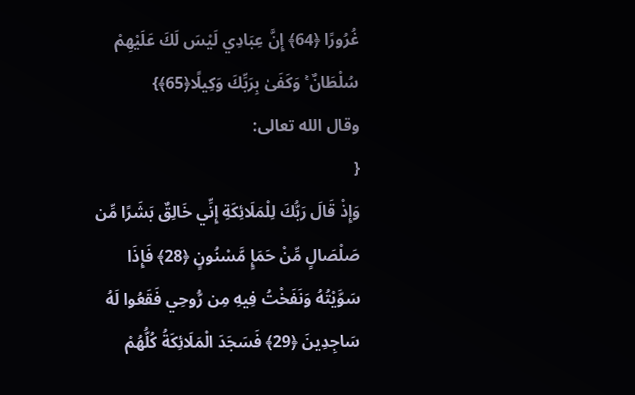غُرُ‌ورً‌ا ﴿64﴾ إِنَّ عِبَادِي لَيْسَ لَكَ عَلَيْهِمْ سُلْطَانٌ ۚ وَكَفَىٰ بِرَ‌بِّكَ وَكِيلًا﴿65﴾}
وقال الله تعالى:
{
وَإِذْ قَالَ رَ‌بُّكَ لِلْمَلَائِكَةِ إِنِّي خَالِقٌ بَشَرً‌ا مِّن صَلْصَالٍ مِّنْ حَمَإٍ مَّسْنُونٍ ﴿28﴾ فَإِذَا سَوَّيْتُهُ وَنَفَخْتُ فِيهِ مِن رُّ‌وحِي فَقَعُوا لَهُ سَاجِدِينَ ﴿29﴾ فَسَجَدَ الْمَلَائِكَةُ كُلُّهُمْ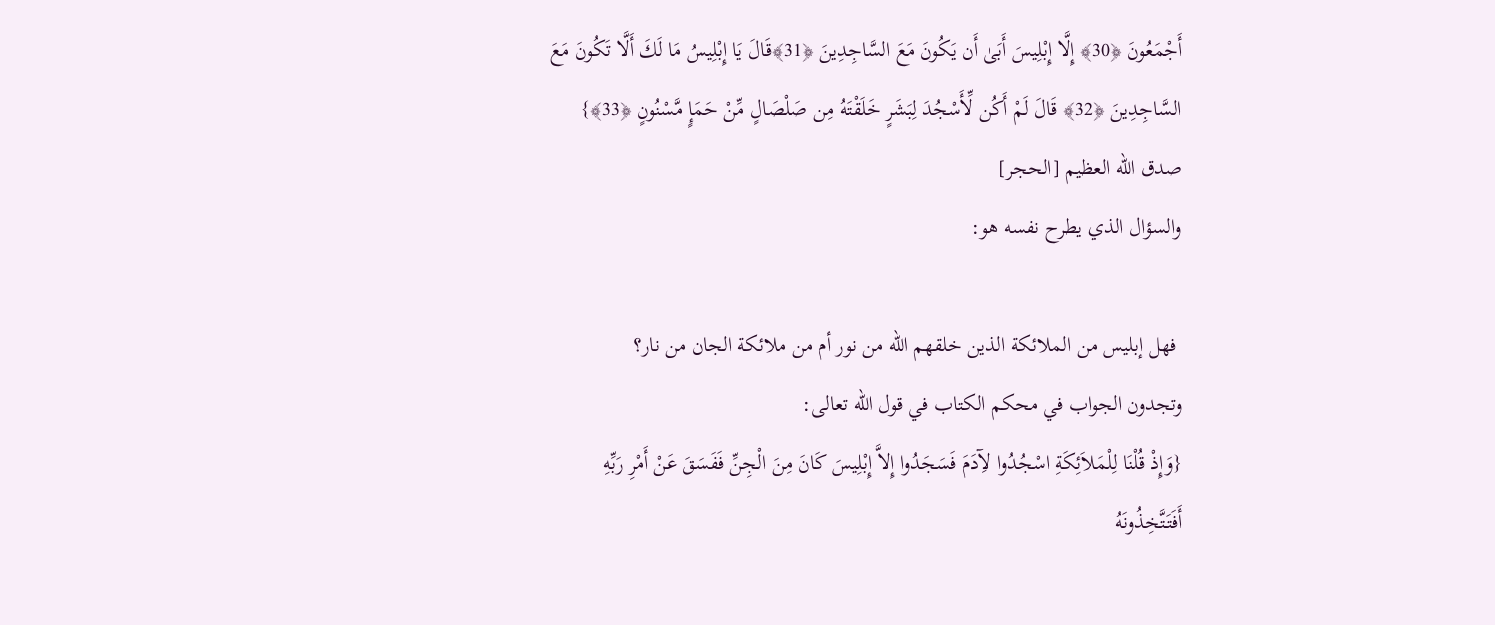أَجْمَعُونَ ﴿30﴾ إِلَّا إِبْلِيسَ أَبَىٰ أَن يَكُونَ مَعَ السَّاجِدِينَ ﴿31﴾قَالَ يَا إِبْلِيسُ مَا لَكَ أَلَّا تَكُونَ مَعَ السَّاجِدِينَ ﴿32﴾ قَالَ لَمْ أَكُن لِّأَسْجُدَ لِبَشَرٍ‌ خَلَقْتَهُ مِن صَلْصَالٍ مِّنْ حَمَإٍ مَّسْنُونٍ ﴿33﴾}
صدق الله العظيم [الحجر]
والسؤال الذي يطرح نفسه هو:

 فهل إبليس من الملائكة الذين خلقهم الله من نور أم من ملائكة الجان من نار؟
وتجدون الجواب في محكم الكتاب في قول الله تعالى:
{وَإِذْ قُلْنَا لِلْمَلاَئِكَةِ اسْجُدُوا لآِدَمَ فَسَجَدُوا إِلاَّ إِبْلِيسَ كَانَ مِنَ الْجِنِّ فَفَسَقَ عَنْ أَمْرِ رَبِّهِ أَفَتَتَّخِذُونَهُ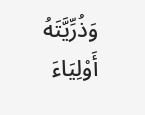وَذُرِّيَّتَهُ أَوْلِيَاءَ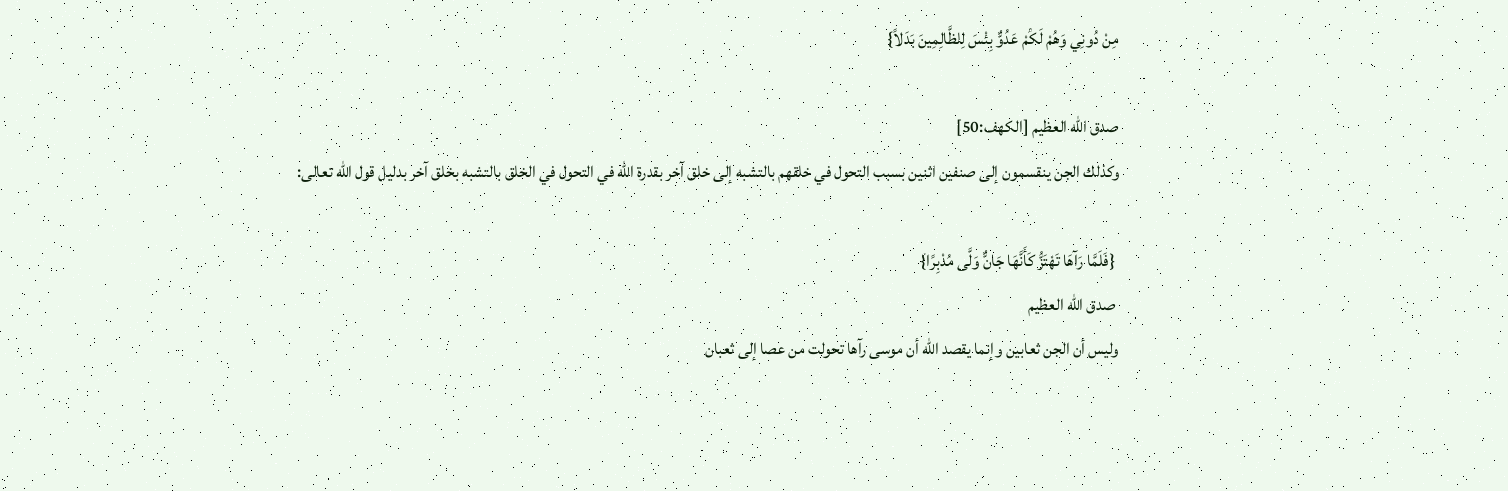مِنْ دُونِي وَهُمْ لَكُمْ عَدُوٌّ بِئْسَ لِلظَّالِمِينَ بَدَلاً}

صدق الله العظيم [الكهف:50]
وكذلك الجن ينقسمون إلى صنفين اثنين بسبب التحول في خلقهم بالتشبه إلى خلق آخر بقدرة الله في التحول في الخلق بالتشبه بخلق آخر بدليل قول الله تعالى:

 {فَلَمَّا رَآهَا تَهْتَزُّ كَأَنَّهَا جَانٌّ وَلَّى مُدْبِرًا}
 صدق الله العظيم
وليس أن الجن ثعابين وإنما يقصد الله أن موسى رآها تحولت من عصا إلى ثعبان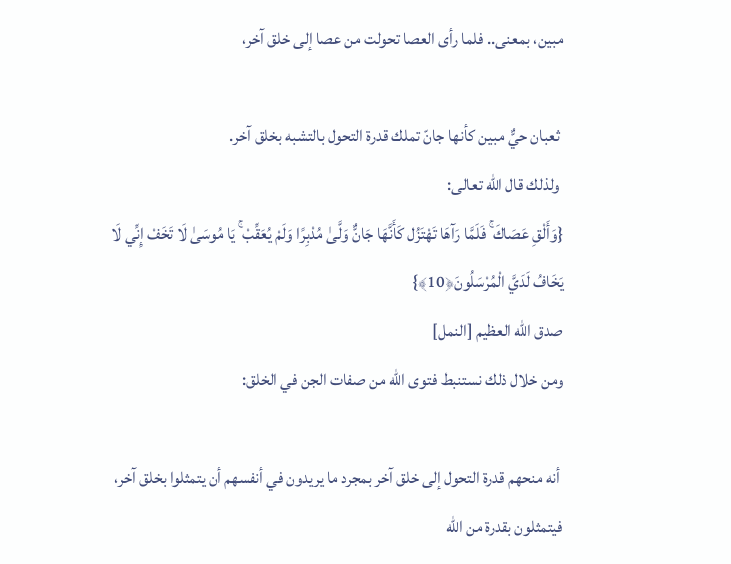مبين، بمعنى.. فلما رأى العصا تحولت من عصا إلى خلق آخر،

 ثعبان حيٌّ مبين كأنها جانّ تملك قدرة التحول بالتشبه بخلق آخر.
 ولذلك قال الله تعالى:
{وَأَلْقِ عَصَاكَ ۚ فَلَمَّا رَ‌آهَا تَهْتَزُل كَأَنَّهَا جَانٌّ وَلَّىٰ مُدْبِرً‌ا وَلَمْ يُعَقِّبْ ۚ يَا مُوسَىٰ لَا تَخَفْ إِنِّي لَا يَخَافُ لَدَيَّ الْمُرْ‌سَلُونَ﴿10﴾}
صدق الله العظيم [النمل]
ومن خلال ذلك نستنبط فتوى الله من صفات الجن في الخلق:

 أنه منحهم قدرة التحول إلى خلق آخر بمجرد ما يريدون في أنفسهم أن يتمثلوا بخلق آخر، فيتمثلون بقدرة من الله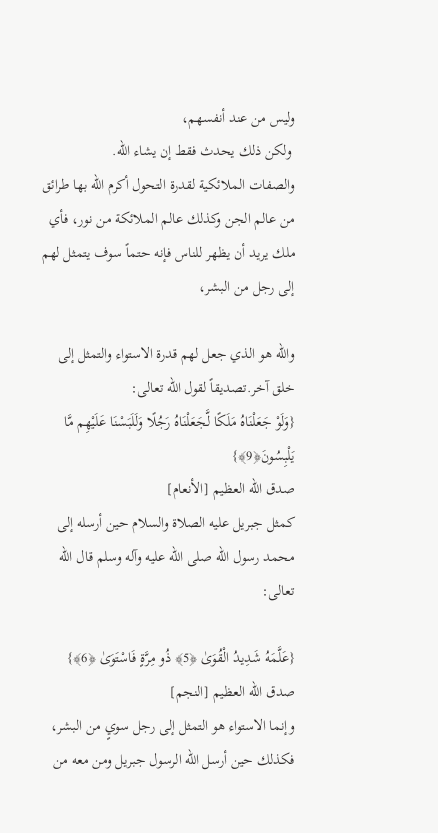وليس من عند أنفسهم،
 ولكن ذلك يحدث فقط إن يشاء الله.
والصفات الملائكية لقدرة التحول أكرم الله بها طرائق من عالم الجن وكذلك عالم الملائكة من نور، فأي ملك يريد أن يظهر للناس فإنه حتماً سوف يتمثل لهم إلى رجل من البشر،

والله هو الذي جعل لهم قدرة الاستواء والتمثل إلى خلق آخر.تصديقاً لقول الله تعالى:
{وَلَوْ جَعَلْنَاهُ مَلَكًا لَّجَعَلْنَاهُ رَ‌جُلًا وَلَلَبَسْنَا عَلَيْهِم مَّا يَلْبِسُونَ﴿9﴾}
صدق الله العظيم [الأنعام]
كمثل جبريل عليه الصلاة والسلام حين أرسله إلى محمد رسول الله صلى الله عليه وآله وسلم قال الله تعالى:

{عَلَّمَهُ شَدِيدُ الْقُوَىٰ ﴿5﴾ ذُو مِرَّ‌ةٍ فَاسْتَوَىٰ ﴿6﴾}
صدق الله العظيم [النجم]
وإنما الاستواء هو التمثل إلى رجل سويٍ من البشر، فكذلك حين أرسل الله الرسول جبريل ومن معه من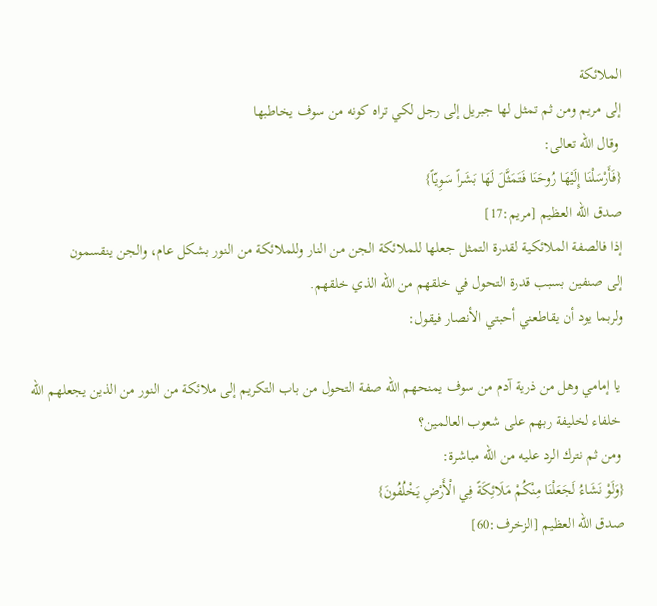الملائكة
إلى مريم ومن ثم تمثل لها جبريل إلى رجل لكي تراه كونه من سوف يخاطبها
 وقال الله تعالى:
{فَأَرْسَلْنَا إِلَيْهَا رُوحَنَا فَتَمَثَّلَ لَهَا بَشَراً سَوِيّاً}
صدق الله العظيم [مريم:17]
إذا فالصفة الملائكية لقدرة التمثل جعلها للملائكة الجن من النار وللملائكة من النور بشكل عام، والجن ينقسمون
إلى صنفين بسبب قدرة التحول في خلقهم من الله الذي خلقهم.
ولربما يود أن يقاطعني أحبتي الأنصار فيقول:

 يا إمامي وهل من ذرية آدم من سوف يمنحهم الله صفة التحول من باب التكريم إلى ملائكة من النور من الذين يجعلهم الله
 خلفاء لخليفة ربهم على شعوب العالمين؟
 ومن ثم نترك الرد عليه من الله مباشرة:
{وَلَوْ نَشَاءُ لَجَعَلْنَا مِنْكُمْ مَلَائِكَةً فِي الْأَرْضِ يَخْلُفُونَ}
صدق الله العظيم [الزخرف:60]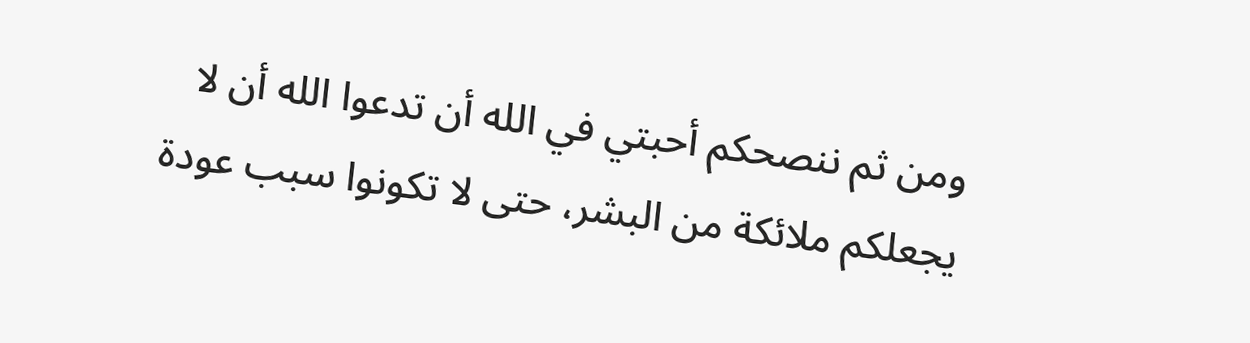ومن ثم ننصحكم أحبتي في الله أن تدعوا الله أن لا يجعلكم ملائكة من البشر، حتى لا تكونوا سبب عودة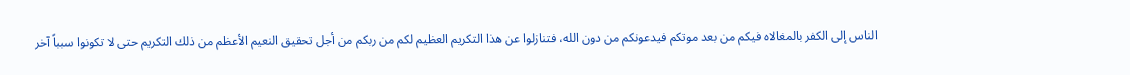الناس إلى الكفر بالمغالاه فيكم من بعد موتكم فيدعونكم من دون الله، فتنازلوا عن هذا التكريم العظيم لكم من ربكم من أجل تحقيق النعيم الأعظم من ذلك التكريم حتى لا تكونوا سبباً آخر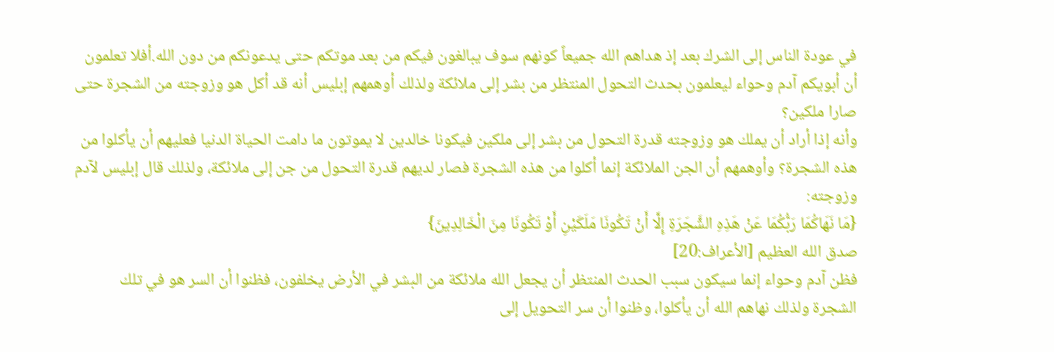في عودة الناس إلى الشرك بعد إذ هداهم الله جميعاً كونهم سوف يبالغون فيكم من بعد موتكم حتى يدعونكم من دون الله.أفلا تعلمون أن أبويكم آدم وحواء ليعلمون بحدث التحول المنتظر من بشر إلى ملائكة ولذلك أوهمهم إبليس أنه قد أكل هو وزوجته من الشجرة حتى صارا ملكين؟
وأنه إذا أراد أن يملك هو وزوجته قدرة التحول من بشر إلى ملكين فيكونا خالدين لا يموتون ما دامت الحياة الدنيا فعليهم أن يأكلوا من هذه الشجرة؟ وأوهمهم أن الجن الملائكة إنما أكلوا من هذه الشجرة فصار لديهم قدرة التحول من جن إلى ملائكة، ولذلك قال إبليس لآدم وزوجته:
{مَا نَهَاكُمَا رَبُّكُمَا عَنْ هَذِهِ الشَّجَرَةِ إِلَّا أَنْ تَكُونَا مَلَكَيْنِ أَوْ تَكُونَا مِنَ الْخَالِدِينَ}
صدق الله العظيم [الأعراف:20]
فظن آدم وحواء إنما سيكون سبب الحدث المنتظر أن يجعل الله ملائكة من البشر في الأرض يخلفون، فظنوا أن السر هو في تلك الشجرة ولذلك نهاهم الله أن يأكلوا، وظنوا أن سر التحويل إلى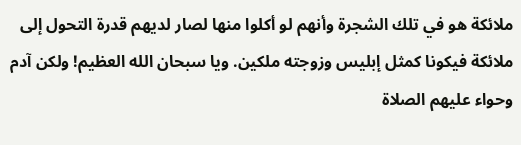ملائكة هو في تلك الشجرة وأنهم لو أكلوا منها لصار لديهم قدرة التحول إلى ملائكة فيكونا كمثل إبليس وزوجته ملكين. ويا سبحان الله العظيم! ولكن آدم وحواء عليهم الصلاة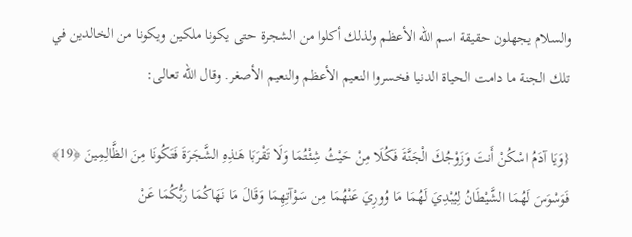والسلام يجهلون حقيقة اسم الله الأعظم ولذلك أكلوا من الشجرة حتى يكونا ملكين ويكونا من الخالدين في تلك الجنة ما دامت الحياة الدنيا فخسروا النعيم الأعظم والنعيم الأصغر. وقال الله تعالى:

{وَيَا آدَمُ اسْكُنْ أَنتَ وَزَوْجُكَ الْجَنَّةَ فَكُلَا مِنْ حَيْثُ شِئْتُمَا وَلَا تَقْرَ‌بَا هَـٰذِهِ الشَّجَرَ‌ةَ فَتَكُونَا مِنَ الظَّالِمِينَ ﴿19﴾ فَوَسْوَسَ لَهُمَا الشَّيْطَانُ لِيُبْدِيَ لَهُمَا مَا وُورِ‌يَ عَنْهُمَا مِن سَوْآتِهِمَا وَقَالَ مَا نَهَاكُمَا رَ‌بُّكُمَا عَنْ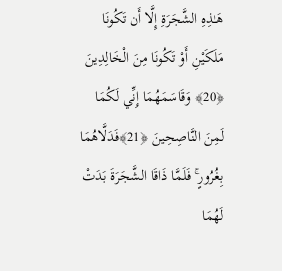هَـٰذِهِ الشَّجَرَ‌ةِ إِلَّا أَن تَكُونَا مَلَكَيْنِ أَوْ تَكُونَا مِنَ الْخَالِدِينَ ﴿20﴾ وَقَاسَمَهُمَا إِنِّي لَكُمَا لَمِنَ النَّاصِحِينَ ﴿21﴾فَدَلَّاهُمَا بِغُرُ‌ورٍ‌ ۚ فَلَمَّا ذَاقَا الشَّجَرَ‌ةَ بَدَتْ لَهُمَا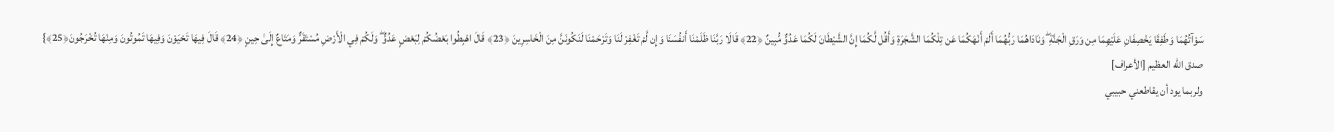سَوْآتُهُمَا وَطَفِقَا يَخْصِفَانِ عَلَيْهِمَا مِن وَرَ‌قِ الْجَنَّةِ ۖ وَنَادَاهُمَا رَ‌بُّهُمَا أَلَمْ أَنْهَكُمَا عَن تِلْكُمَا الشَّجَرَ‌ةِ وَأَقُل لَّكُمَا إِنَّ الشَّيْطَانَ لَكُمَا عَدُوٌّ مُّبِينٌ ﴿22﴾ قَالَا رَ‌بَّنَا ظَلَمْنَا أَنفُسَنَا وَإِن لَّمْ تَغْفِرْ‌ لَنَا وَتَرْ‌حَمْنَا لَنَكُونَنَّ مِنَ الْخَاسِرِ‌ينَ ﴿23﴾ قَالَ اهْبِطُوا بَعْضُكُمْ لِبَعْضٍ عَدُوٌّ ۖ وَلَكُمْ فِي الْأَرْ‌ضِ مُسْتَقَرٌّ‌ وَمَتَاعٌ إِلَىٰ حِينٍ ﴿24﴾ قَالَ فِيهَا تَحْيَوْنَ وَفِيهَا تَمُوتُونَ وَمِنْهَا تُخْرَ‌جُونَ﴿25﴾}
صدق الله العظيم [الأعراف]
ولربما يود أن يقاطعني حبيبي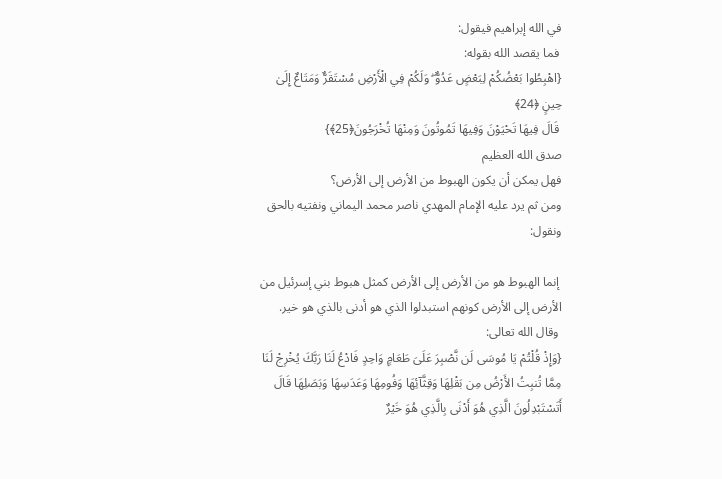في الله إبراهيم فيقول:
 فما يقصد الله بقوله:
{اهْبِطُوا بَعْضُكُمْ لِبَعْضٍ عَدُوٌّ ۖ وَلَكُمْ فِي الْأَرْ‌ضِ مُسْتَقَرٌّ‌ وَمَتَاعٌ إِلَىٰ حِينٍ ﴿24﴾
 قَالَ فِيهَا تَحْيَوْنَ وَفِيهَا تَمُوتُونَ وَمِنْهَا تُخْرَ‌جُونَ﴿25﴾}
صدق الله العظيم
فهل يمكن أن يكون الهبوط من الأرض إلى الأرض؟
ومن ثم يرد عليه الإمام المهدي ناصر محمد اليماني ونفتيه بالحق ونقول:

 إنما الهبوط هو من الأرض إلى الأرض كمثل هبوط بني إسرئيل من الأرض إلى الأرض كونهم استبدلوا الذي هو أدنى بالذي هو خير.
 وقال الله تعالى:
{وَإِذْ قُلْتُمْ يَا مُوسَى لَن نَّصْبِرَ عَلَىَ طَعَامٍ وَاحِدٍ فَادْعُ لَنَا رَبَّكَ يُخْرِجْ لَنَا مِمَّا تُنبِتُ الأَرْضُ مِن بَقْلِهَا وَقِثَّآئِهَا وَفُومِهَا وَعَدَسِهَا وَبَصَلِهَا قَالَ أَتَسْتَبْدِلُونَ الَّذِي هُوَ أَدْنَى بِالَّذِي هُوَ خَيْرٌ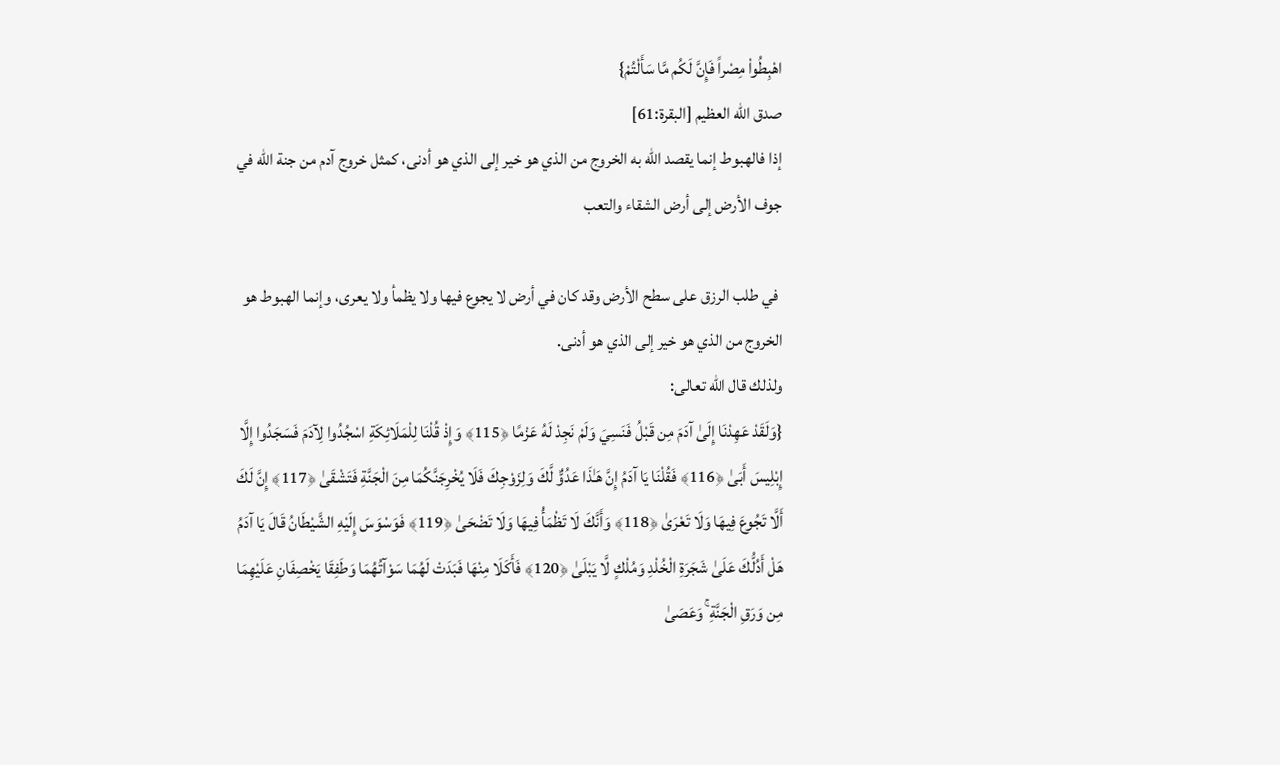اهْبِطُواْ مِصْراً فَإِنَّ لَكُم مَّا سَأَلْتُمْ}
صدق الله العظيم [البقرة:61]
إذا فالهبوط إنما يقصد الله به الخروج من الذي هو خير إلى الذي هو أدنى، كمثل خروج آدم من جنة الله في جوف الأرض إلى أرض الشقاء والتعب

 في طلب الرزق على سطح الأرض وقد كان في أرض لا يجوع فيها ولا يظمأ ولا يعرى، وإنما الهبوط هو الخروج من الذي هو خير إلى الذي هو أدنى.
ولذلك قال الله تعالى:
{وَلَقَدْ عَهِدْنَا إِلَىٰ آدَمَ مِن قَبْلُ فَنَسِيَ وَلَمْ نَجِدْ لَهُ عَزْمًا ﴿115﴾ وَإِذْ قُلْنَا لِلْمَلَائِكَةِ اسْجُدُوا لِآدَمَ فَسَجَدُوا إِلَّا إِبْلِيسَ أَبَىٰ ﴿116﴾ فَقُلْنَا يَا آدَمُ إِنَّ هَـٰذَا عَدُوٌّ لَّكَ وَلِزَوْجِكَ فَلَا يُخْرِ‌جَنَّكُمَا مِنَ الْجَنَّةِ فَتَشْقَىٰ ﴿117﴾ إِنَّ لَكَ أَلَّا تَجُوعَ فِيهَا وَلَا تَعْرَ‌ىٰ ﴿118﴾ وَأَنَّكَ لَا تَظْمَأُ فِيهَا وَلَا تَضْحَىٰ ﴿119﴾ فَوَسْوَسَ إِلَيْهِ الشَّيْطَانُ قَالَ يَا آدَمُ هَلْ أَدُلُّكَ عَلَىٰ شَجَرَ‌ةِ الْخُلْدِ وَمُلْكٍ لَّا يَبْلَىٰ ﴿120﴾ فَأَكَلَا مِنْهَا فَبَدَتْ لَهُمَا سَوْآتُهُمَا وَطَفِقَا يَخْصِفَانِ عَلَيْهِمَا مِن وَرَ‌قِ الْجَنَّةِ ۚ وَعَصَىٰ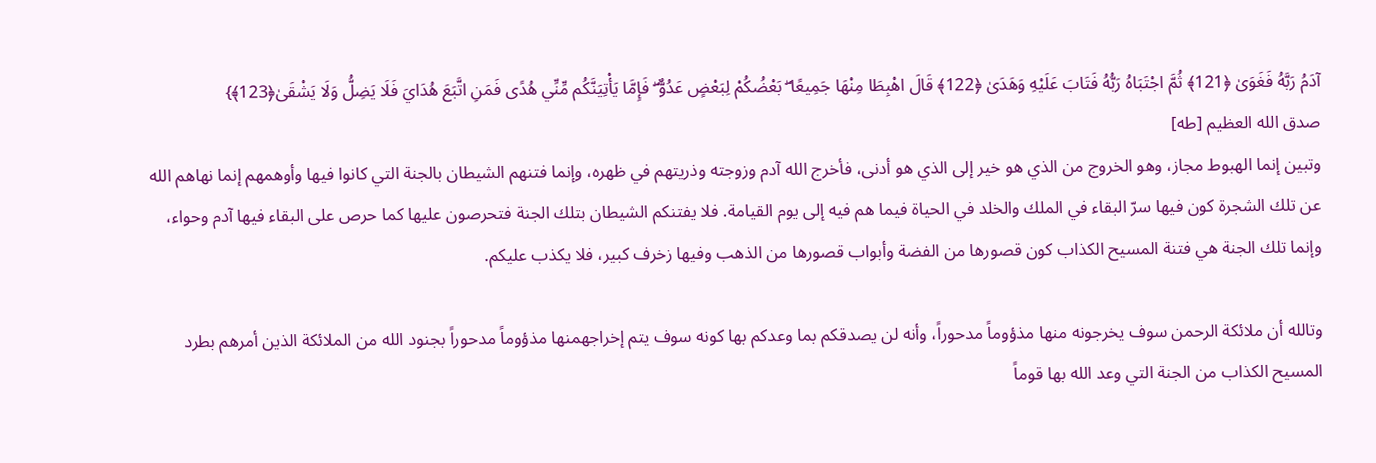آدَمُ رَ‌بَّهُ فَغَوَىٰ ﴿121﴾ ثُمَّ اجْتَبَاهُ رَ‌بُّهُ فَتَابَ عَلَيْهِ وَهَدَىٰ ﴿122﴾ قَالَ اهْبِطَا مِنْهَا جَمِيعًا ۖ بَعْضُكُمْ لِبَعْضٍ عَدُوٌّ ۖ فَإِمَّا يَأْتِيَنَّكُم مِّنِّي هُدًى فَمَنِ اتَّبَعَ هُدَايَ فَلَا يَضِلُّ وَلَا يَشْقَىٰ﴿123﴾}
صدق الله العظيم [طه]
وتبين إنما الهبوط مجاز، وهو الخروج من الذي هو خير إلى الذي هو أدنى، فأخرج الله آدم وزوجته وذريتهم في ظهره، وإنما فتنهم الشيطان بالجنة التي كانوا فيها وأوهمهم إنما نهاهم الله عن تلك الشجرة كون فيها سرّ البقاء في الملك والخلد في الحياة فيما هم فيه إلى يوم القيامة. فلا يفتنكم الشيطان بتلك الجنة فتحرصون عليها كما حرص على البقاء فيها آدم وحواء، وإنما تلك الجنة هي فتنة المسيح الكذاب كون قصورها من الفضة وأبواب قصورها من الذهب وفيها زخرف كبير، فلا يكذب عليكم.

وتالله أن ملائكة الرحمن سوف يخرجونه منها مذؤوماً مدحوراً، وأنه لن يصدقكم بما وعدكم بها كونه سوف يتم إخراجهمنها مذؤوماً مدحوراً بجنود الله من الملائكة الذين أمرهم بطرد المسيح الكذاب من الجنة التي وعد الله بها قوماً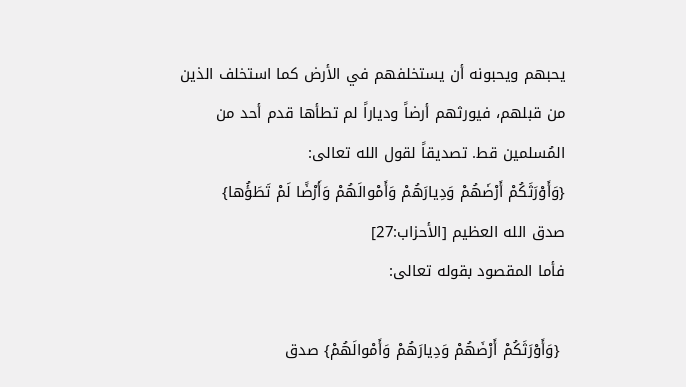يحبهم ويحبونه أن يستخلفهم في الأرض كما استخلف الذين من قبلهم، فيورثهم أرضاً ودياراً لم تطأها قدم أحد من المُسلمين قط. تصديقاً لقول الله تعالى:
{وَأَوْرَثَكُمْ أَرْضَهُمْ وَدِيارَهُمْ وَأَمْوالَهُمْ وَأَرْضًا لَمْ تَطَؤُها}
صدق الله العظيم [الأحزاب:27]
فأما المقصود بقوله تعالى:

 {وَأَوْرَثَكُمْ أَرْضَهُمْ وَدِيارَهُمْ وَأَمْوالَهُمْ} صدق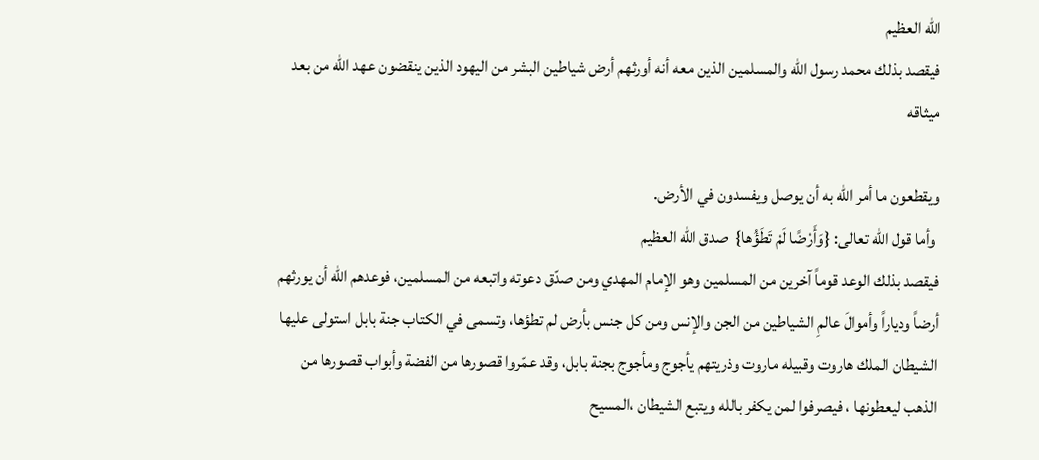الله العظيم
فيقصد بذلك محمد رسول الله والمسلمين الذين معه أنه أورثهم أرض شياطين البشر من اليهود الذين ينقضون عهد الله من بعد ميثاقه

ويقطعون ما أمر الله به أن يوصل ويفسدون في الأرض.
 وأما قول الله تعالى: {وَأَرْضًا لَمْ تَطَؤُها}  صدق الله العظيم
فيقصد بذلك الوعد قوماً آخرين من المسلمين وهو الإمام المهدي ومن صدّق دعوته واتبعه من المسلمين، فوعدهم الله أن يورثهم أرضاً ودياراً وأموالَ عالمِ الشياطين من الجن والإنس ومن كل جنس بأرض لم تطؤها، وتسمى في الكتاب جنة بابل استولى عليها الشيطان الملك هاروت وقبيله ماروت وذريتهم يأجوج ومأجوج بجنة بابل، وقد عمّروا قصورها من الفضة وأبواب قصورها من الذهب ليعطونها ، فيصرفوا لمن يكفر بالله ويتبع الشيطان ،المسيح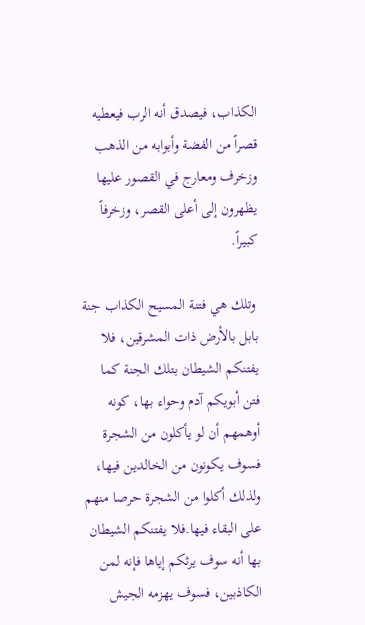الكذاب، فيصدق أنه الرب فيعطيه قصراً من الفضة وأبوابه من الذهب وزخرف ومعارج في القصور عليها يظهرون إلى أعلى القصر، وزخرفاً كبيراً.

 وتلك هي فتنة المسيح الكذاب جنة بابل بالأرض ذات المشرقين، فلا يفتنكم الشيطان بتلك الجنة كما فتن أبويكم آدم وحواء بها، كونه أوهمهم أن لو يأكلون من الشجرة فسوف يكونون من الخالدين فيها، ولذلك أكلوا من الشجرة حرصا منهم على البقاء فيها.فلا يفتنكم الشيطان بها أنه سوف يرثكم إياها فإنه لمن الكاذبين، فسوف يهزمه الجيش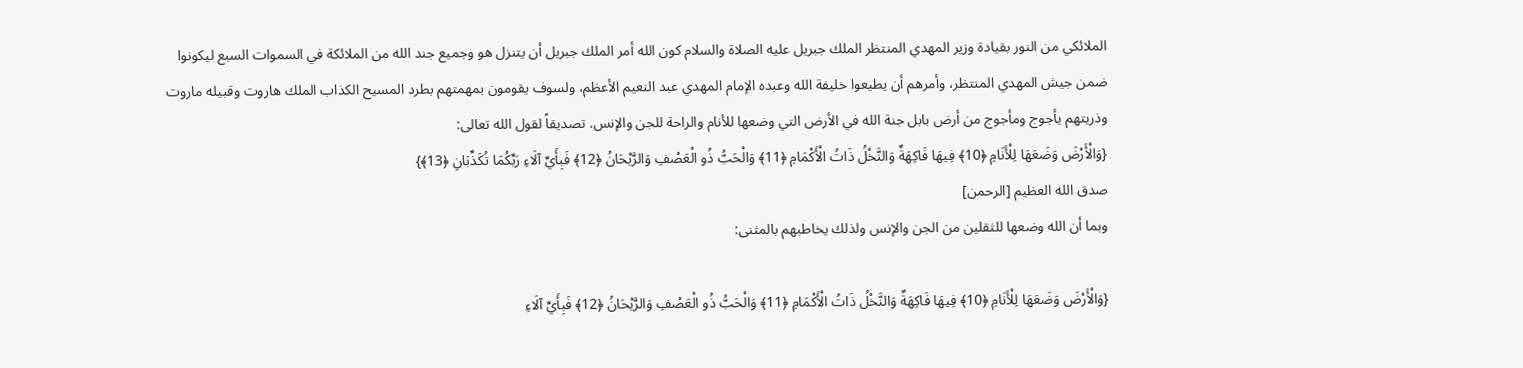الملائكي من النور بقيادة وزير المهدي المنتظر الملك جبريل عليه الصلاة والسلام كون الله أمر الملك جبريل أن يتنزل هو وجميع جند الله من الملائكة في السموات السبع ليكونوا ضمن جيش المهدي المنتظر، وأمرهم أن يطيعوا خليفة الله وعبده الإمام المهدي عبد النعيم الأعظم، ولسوف يقومون بمهمتهم بطرد المسيح الكذاب الملك هاروت وقبيله ماروت وذريتهم يأجوج ومأجوج من أرض بابل جنة الله في الأرض التي وضعها للأنام والراحة للجن والإنس. تصديقاً لقول الله تعالى:
{وَالْأَرْ‌ضَ وَضَعَهَا لِلْأَنَامِ ﴿10﴾ فِيهَا فَاكِهَةٌ وَالنَّخْلُ ذَاتُ الْأَكْمَامِ ﴿11﴾ وَالْحَبُّ ذُو الْعَصْفِ وَالرَّ‌يْحَانُ ﴿12﴾ فَبِأَيِّ آلَاءِ رَ‌بِّكُمَا تُكَذِّبَانِ ﴿13﴾}
صدق الله العظيم [الرحمن]
وبما أن الله وضعها للثقلين من الجن والإنس ولذلك يخاطبهم بالمثنى:

{وَالْأَرْ‌ضَ وَضَعَهَا لِلْأَنَامِ ﴿10﴾ فِيهَا فَاكِهَةٌ وَالنَّخْلُ ذَاتُ الْأَكْمَامِ ﴿11﴾ وَالْحَبُّ ذُو الْعَصْفِ وَالرَّ‌يْحَانُ ﴿12﴾ فَبِأَيِّ آلَاءِ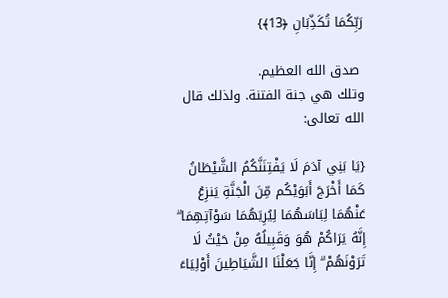رَ‌بِّكُمَا تُكَذِّبَانِ ﴿13﴾}

 صدق الله العظيم.
وتلك هي جنة الفتنة. ولذلك قال الله تعالى:

{يَا بَنِي آدَمَ لَا يَفْتِنَنَّكُمُ الشَّيْطَانُ كَمَا أَخْرَ‌جَ أَبَوَيْكُم مِّنَ الْجَنَّةِ يَنزِعُ عَنْهُمَا لِبَاسَهُمَا لِيُرِ‌يَهُمَا سَوْآتِهِمَا ۗ إِنَّهُ يَرَ‌اكُمْ هُوَ وَقَبِيلُهُ مِنْ حَيْثُ لَا تَرَ‌وْنَهُمْ ۗ إِنَّا جَعَلْنَا الشَّيَاطِينَ أَوْلِيَاءَ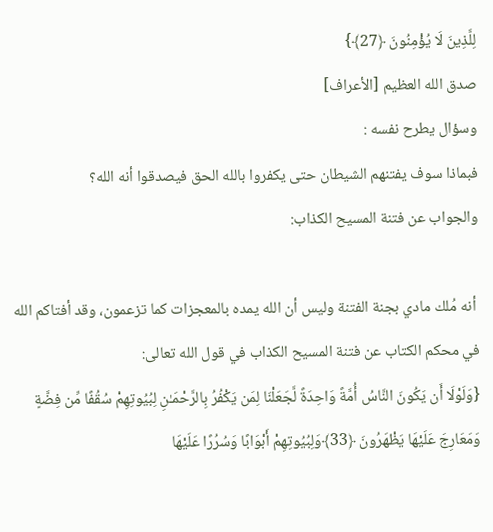لِلَّذِينَ لَا يُؤْمِنُونَ ﴿27﴾}
صدق الله العظيم [الأعراف]
وسؤال يطرح نفسه :
فبماذا سوف يفتنهم الشيطان حتى يكفروا بالله الحق فيصدقوا أنه الله؟
والجواب عن فتنة المسيح الكذاب:

 أنه مُلك مادي بجنة الفتنة وليس أن الله يمده بالمعجزات كما تزعمون، وقد أفتاكم الله في محكم الكتاب عن فتنة المسيح الكذاب في قول الله تعالى:
{وَلَوْلَا أَن يَكُونَ النَّاسُ أُمَّةً وَاحِدَةً لَّجَعَلْنَا لِمَن يَكْفُرُ‌ بِالرَّ‌حْمَـٰنِ لِبُيُوتِهِمْ سُقُفًا مِّن فِضَّةٍ وَمَعَارِ‌جَ عَلَيْهَا يَظْهَرُ‌ونَ ﴿33﴾وَلِبُيُوتِهِمْ أَبْوَابًا وَسُرُ‌رً‌ا عَلَيْهَا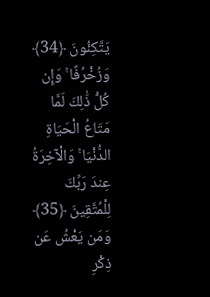يَتَّكِئُونَ ﴿34﴾ وَزُخْرُ‌فًا ۚ وَإِن كُلُّ ذَٰلِكَ لَمَّا مَتَاعُ الْحَيَاةِ الدُّنْيَا ۚ وَالْآخِرَ‌ةُ عِندَ رَ‌بِّكَ لِلْمُتَّقِينَ ﴿35﴾ وَمَن يَعْشُ عَن ذِكْرِ‌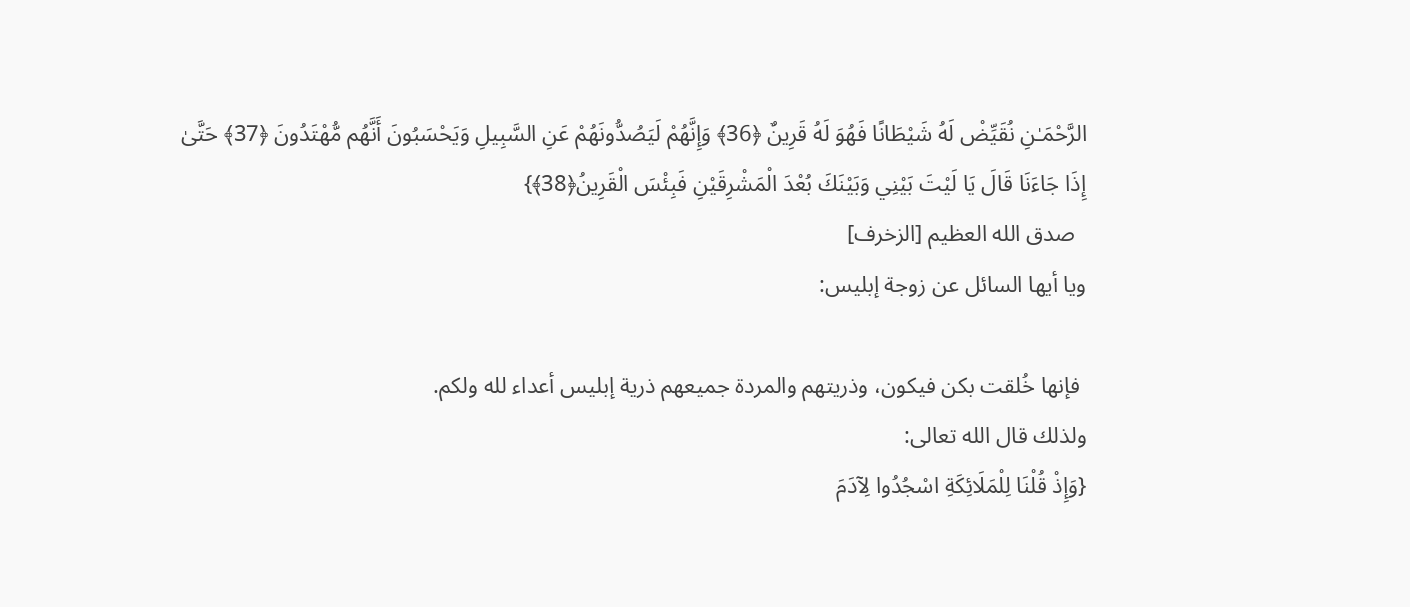الرَّ‌حْمَـٰنِ نُقَيِّضْ لَهُ شَيْطَانًا فَهُوَ لَهُ قَرِ‌ينٌ ﴿36﴾ وَإِنَّهُمْ لَيَصُدُّونَهُمْ عَنِ السَّبِيلِ وَيَحْسَبُونَ أَنَّهُم مُّهْتَدُونَ ﴿37﴾ حَتَّىٰ إِذَا جَاءَنَا قَالَ يَا لَيْتَ بَيْنِي وَبَيْنَكَ بُعْدَ الْمَشْرِ‌قَيْنِ فَبِئْسَ الْقَرِ‌ينُ﴿38﴾}
  صدق الله العظيم [الزخرف]
ويا أيها السائل عن زوجة إبليس:

 فإنها خُلقت بكن فيكون، وذريتهم والمردة جميعهم ذرية إبليس أعداء لله ولكم.
ولذلك قال الله تعالى:
{وَإِذْ قُلْنَا لِلْمَلَائِكَةِ اسْجُدُوا لِآدَمَ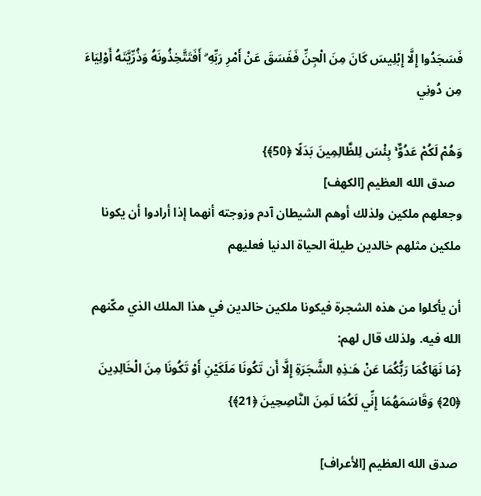فَسَجَدُوا إِلَّا إِبْلِيسَ كَانَ مِنَ الْجِنِّ فَفَسَقَ عَنْ أَمْرِ‌ رَ‌بِّهِ ۗ أَفَتَتَّخِذُونَهُ وَذُرِّ‌يَّتَهُ أَوْلِيَاءَ مِن دُونِي

وَهُمْ لَكُمْ عَدُوٌّ ۚ بِئْسَ لِلظَّالِمِينَ بَدَلًا ﴿50﴾}
  صدق الله العظيم [الكهف]
وجعلهم ملكين ولذلك أوهم الشيطان آدم وزوجته أنهما إذا أرادوا أن يكونا ملكين مثلهم خالدين طيلة الحياة الدنيا فعليهم

أن يأكلوا من هذه الشجرة فيكونا ملكين خالدين في هذا الملك الذي مكّنهم الله فيه. ولذلك قال لهم:
{مَا نَهَاكُمَا رَ‌بُّكُمَا عَنْ هَـٰذِهِ الشَّجَرَ‌ةِ إِلَّا أَن تَكُونَا مَلَكَيْنِ أَوْ تَكُونَا مِنَ الْخَالِدِينَ ﴿20﴾ وَقَاسَمَهُمَا إِنِّي لَكُمَا لَمِنَ النَّاصِحِينَ ﴿21﴾}

 صدق الله العظيم [الأعراف]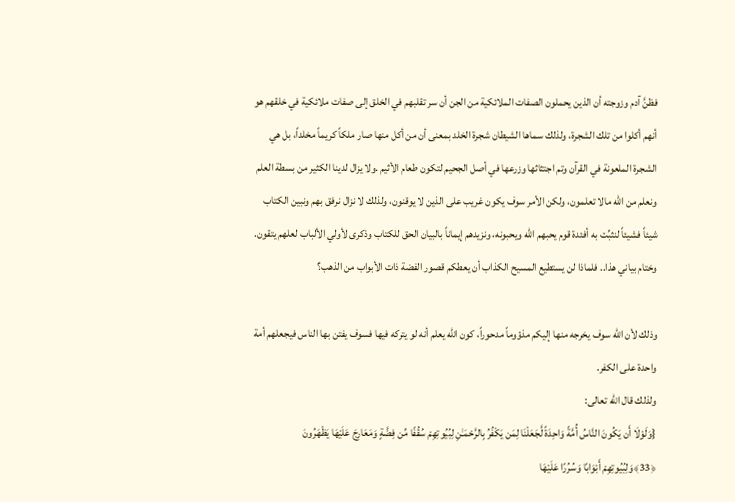فظنَّ آدم وزوجته أن الذين يحملون الصفات الملائكية من الجن أن سر تقلبهم في الخلق إلى صفات ملائكية في خلقهم هو أنهم أكلوا من تلك الشجرة، ولذلك سماها الشيطان شجرة الخلد بمعنى أن من أكل منها صار ملكاً كريماً مخلداً، بل هي الشجرة الملعونة في القرآن وتم اجتثاثها وزرعها في أصل الجحيم لتكون طعام الأثيم .ولا يزال لدينا الكثير من بسطة العلم ونعلم من الله مالا تعلمون، ولكن الأمر سوف يكون غريب على الذين لا يوقنون، ولذلك لا نزال نرفق بهم ونبين الكتاب شيئاً فشيئاً لنثبِّت به أفئدة قوم يحبهم الله ويحبونه، ونزيدهم إيماناً بالبيان الحق للكتاب وذكرى لأولي الألباب لعلهم يتقون. وختام بياني هذا.. فلماذا لن يستطيع المسيح الكذاب أن يعطكم قصور الفضة ذات الأبواب من الذهب؟

وذلك لأن الله سوف يخرجه منها إليكم مذؤوماً مدحوراً، كون الله يعلم أنه لو يتركه فيها فسوف يفتن بها الناس فيجعلهم أمة واحدة على الكفر.
ولذلك قال الله تعالى:
{وَلَوْلَا أَن يَكُونَ النَّاسُ أُمَّةً وَاحِدَةً لَّجَعَلْنَا لِمَن يَكْفُرُ‌ بِالرَّ‌حْمَـٰنِ لِبُيُوتِهِمْ سُقُفًا مِّن فِضَّةٍ وَمَعَارِ‌جَ عَلَيْهَا يَظْهَرُ‌ونَ ﴿33﴾وَلِبُيُوتِهِمْ أَبْوَابًا وَسُرُ‌رً‌ا عَلَيْهَا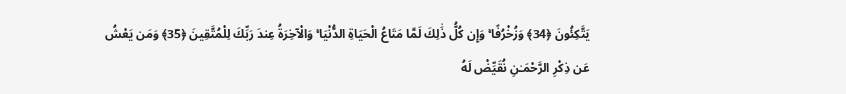يَتَّكِئُونَ ﴿34﴾ وَزُخْرُ‌فًا ۚ وَإِن كُلُّ ذَٰلِكَ لَمَّا مَتَاعُ الْحَيَاةِ الدُّنْيَا ۚ وَالْآخِرَ‌ةُ عِندَ رَ‌بِّكَ لِلْمُتَّقِينَ ﴿35﴾ وَمَن يَعْشُ عَن ذِكْرِ‌ الرَّ‌حْمَـٰنِ نُقَيِّضْ لَهُ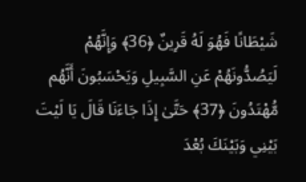شَيْطَانًا فَهُوَ لَهُ قَرِ‌ينٌ ﴿36﴾ وَإِنَّهُمْ لَيَصُدُّونَهُمْ عَنِ السَّبِيلِ وَيَحْسَبُونَ أَنَّهُم مُّهْتَدُونَ ﴿37﴾ حَتَّىٰ إِذَا جَاءَنَا قَالَ يَا لَيْتَ بَيْنِي وَبَيْنَكَ بُعْدَ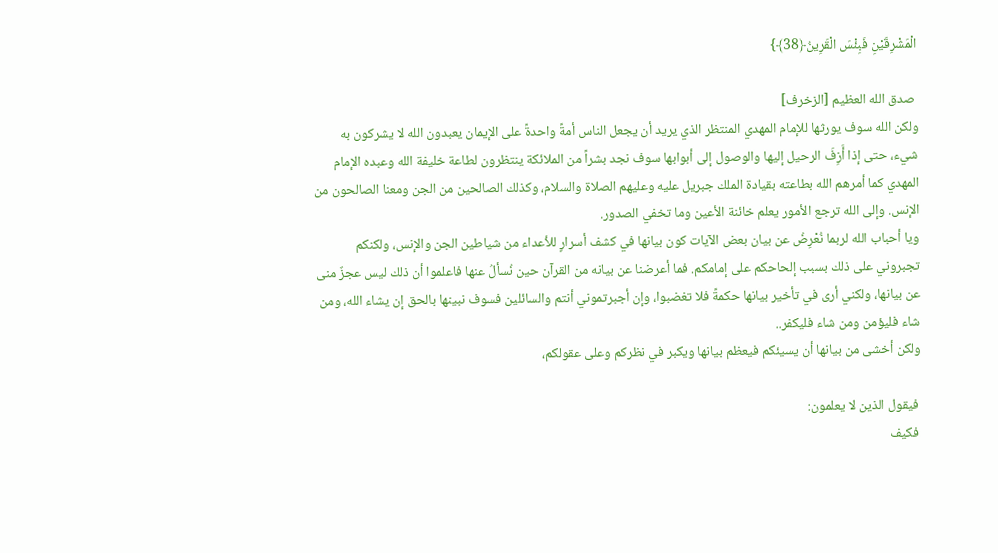الْمَشْرِ‌قَيْنِ فَبِئْسَ الْقَرِ‌ينُ﴿38﴾}

 صدق الله العظيم [الزخرف]
ولكن الله سوف يورثها للإمام المهدي المنتظر الذي يريد أن يجعل الناس أمةً واحدةً على الإيمان يعبدون الله لا يشركون به شيء، حتى إذا أَزِفَ الرحيل إليها والوصول إلى أبوابها سوف نجد بشراً من الملائكة ينتظرون لطاعة خليفة الله وعبده الإمام المهدي كما أمرهم الله بطاعته بقيادة الملك جبريل عليه وعليهم الصلاة والسلام، وكذلك الصالحين من الجن ومعنا الصالحون من الإنس. وإلى الله ترجع الأمور يعلم خائنة الأعين وما تخفي الصدور.
ويا أحباب الله لربما نُعْرِضُ عن بيان بعض الآيات كون بيانها في كشف أسرارٍ للأعداء من شياطين الجن والإنس، ولكنكم تجبروني على ذلك بسبب إلحاحكم على إمامكم. فما أعرضنا عن بيانه من القرآن حين نُسألُ عنها فاعلموا أن ذلك ليس عجزٌ منى عن بيانها، ولكني أرى في تأخير بيانها حكمةً فلا تغضبوا، وإن أجبرتموني أنتم والسائلين فسوف نبينها بالحق إن يشاء الله، ومن شاء فليؤمن ومن شاء فليكفر..
ولكن أخشى من بيانها أن يسيئكم فيعظم بيانها ويكبر في نظركم وعلى عقولكم،

 فيقول الذين لا يعلمون:
 فكيف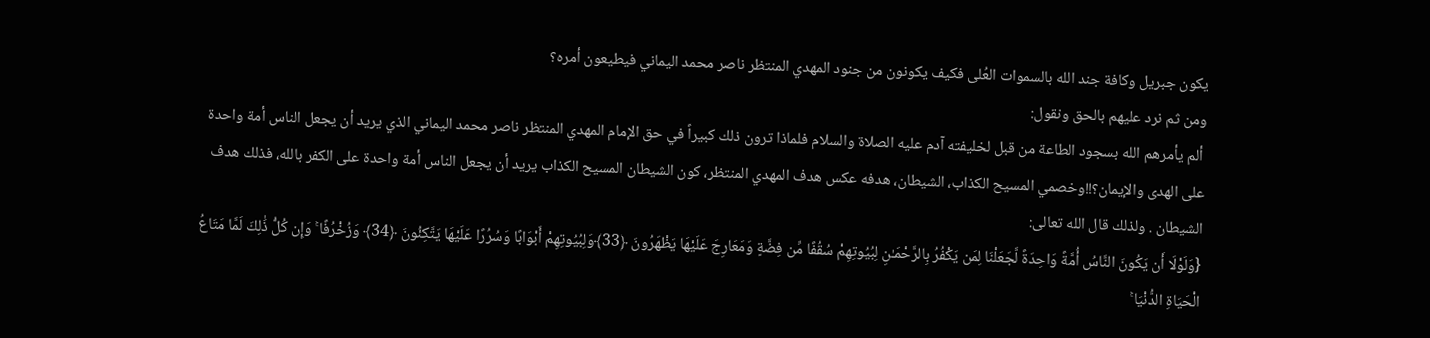يكون جبريل وكافة جند الله بالسموات العُلى فكيف يكونون من جنود المهدي المنتظر ناصر محمد اليماني فيطيعون أمره؟
ومن ثم نرد عليهم بالحق ونقول:
 ألم يأمرهم الله بسجود الطاعة من قبل لخليفته آدم عليه الصلاة والسلام فلماذا ترون ذلك كبيراً في حق الإمام المهدي المنتظر ناصر محمد اليماني الذي يريد أن يجعل الناس أمة واحدة على الهدى والإيمان؟!!وخصمي المسيح الكذاب، الشيطان، هدفه عكس هدف المهدي المنتظر، كون الشيطان المسيح الكذاب يريد أن يجعل الناس أمة واحدة على الكفر بالله، فذلك هدف الشيطان . ولذلك قال الله تعالى:
{وَلَوْلَا أَن يَكُونَ النَّاسُ أُمَّةً وَاحِدَةً لَّجَعَلْنَا لِمَن يَكْفُرُ‌ بِالرَّ‌حْمَـٰنِ لِبُيُوتِهِمْ سُقُفًا مِّن فِضَّةٍ وَمَعَارِ‌جَ عَلَيْهَا يَظْهَرُ‌ونَ ﴿33﴾وَلِبُيُوتِهِمْ أَبْوَابًا وَسُرُ‌رً‌ا عَلَيْهَا يَتَّكِئُونَ ﴿34﴾ وَزُخْرُ‌فًا ۚ وَإِن كُلُّ ذَٰلِكَ لَمَّا مَتَاعُ الْحَيَاةِ الدُّنْيَا ۚ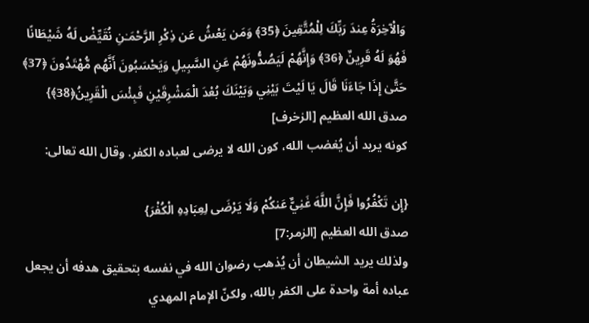وَالْآخِرَ‌ةُ عِندَ رَ‌بِّكَ لِلْمُتَّقِينَ ﴿35﴾ وَمَن يَعْشُ عَن ذِكْرِ‌ الرَّ‌حْمَـٰنِ نُقَيِّضْ لَهُ شَيْطَانًا فَهُوَ لَهُ قَرِ‌ينٌ ﴿36﴾ وَإِنَّهُمْ لَيَصُدُّونَهُمْ عَنِ السَّبِيلِ وَيَحْسَبُونَ أَنَّهُم مُّهْتَدُونَ ﴿37﴾ حَتَّىٰ إِذَا جَاءَنَا قَالَ يَا لَيْتَ بَيْنِي وَبَيْنَكَ بُعْدَ الْمَشْرِ‌قَيْنِ فَبِئْسَ الْقَرِ‌ينُ﴿38﴾}
صدق الله العظيم [الزخرف]
كونه يريد أن يُغضب الله، كون الله لا يرضى لعباده الكفر. وقال الله تعالى:

{إِن تَكْفُرُوا فَإِنَّ اللَّهَ غَنِيٌّ عَنكُمْ وَلَا يَرْضَى لِعِبَادِهِ الْكُفْرَ}
صدق الله العظيم [الزمر:7]
ولذلك يريد الشيطان أن يُذهب رضوان الله في نفسه بتحقيق هدفه أن يجعل عباده أمة واحدة على الكفر بالله، ولكنّ الإمام المهدي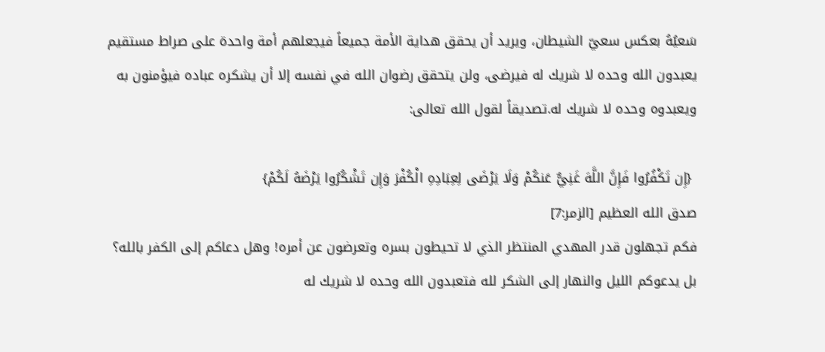سَعيُهُ بعكس سعيّ الشيطان، ويريد أن يحقق هداية الأمة جميعاً فيجعلهم أمة واحدة على صراط مستقيم يعبدون الله وحده لا شريك له فيرضى، ولن يتحقق رضوان الله في نفسه إلا أن يشكره عباده فيؤمنون به ويعبدوه وحده لا شريك له.تصديقاً لقول الله تعالى:

 {إِن تَكْفُرُوا فَإِنَّ اللَّهَ غَنِيٌّ عَنكُمْ وَلَا يَرْضَى لِعِبَادِهِ الْكُفْرَ وَإِن تَشْكُرُوا يَرْضَهُ لَكُمْ}
صدق الله العظيم [الزمر:7]
فكم تجهلون قدر المهدي المنتظر الذي لا تحيطون بسره وتعرضون عن أمره! وهل دعاكم إلى الكفر بالله؟ بل يدعوكم الليل والنهار إلى الشكر لله فتعبدون الله وحده لا شريك له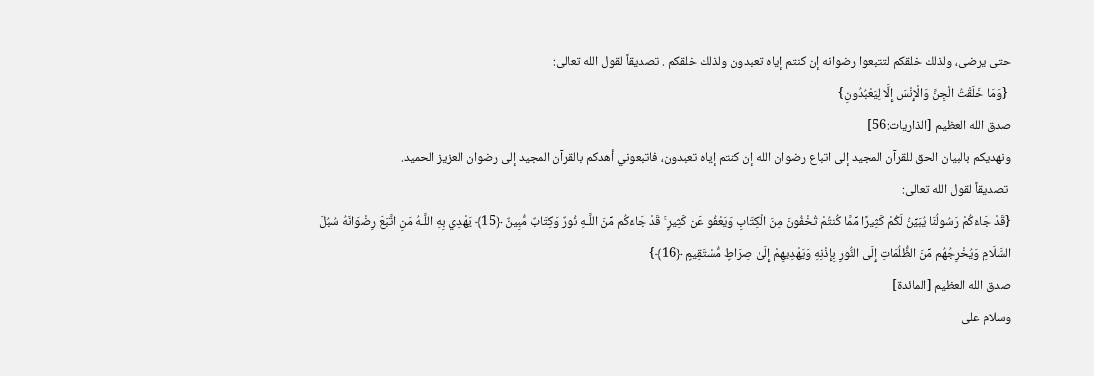حتى يرضى، ولذلك خلقكم لتتبعوا رضوانه إن كنتم إياه تعبدون ولذلك خلقكم . تصديقاً لقول الله تعالى:
 {وَمَا خَلَقْتُ الْجِنَّ وَالْإِنْسَ إِلَّا لِيَعْبُدُونِ}
صدق الله العظيم [الذاريات:56]
ونهديكم بالبيان الحق للقرآن المجيد إلى اتباع رضوان الله إن كنتم إياه تعبدون، فاتبعوني أهدكم بالقرآن المجيد إلى رضوان العزيز الحميد.
 تصديقاً لقول الله تعالى:
{قَدْ جَاءَكُمْ رَ‌سُولُنَا يُبَيِّنُ لَكُمْ كَثِيرً‌ا مِّمَّا كُنتُمْ تُخْفُونَ مِنَ الْكِتَابِ وَيَعْفُو عَن كَثِيرٍ‌ ۚ قَدْ جَاءَكُم مِّنَ اللَّـهِ نُورٌ‌ وَكِتَابٌ مُّبِينٌ ﴿15﴾ يَهْدِي بِهِ اللَّـهُ مَنِ اتَّبَعَ رِ‌ضْوَانَهُ سُبُلَ السَّلَامِ وَيُخْرِ‌جُهُم مِّنَ الظُّلُمَاتِ إِلَى النُّورِ‌ بِإِذْنِهِ وَيَهْدِيهِمْ إِلَىٰ صِرَ‌اطٍ مُّسْتَقِيمٍ ﴿16﴾}
صدق الله العظيم [المائدة]
وسلام على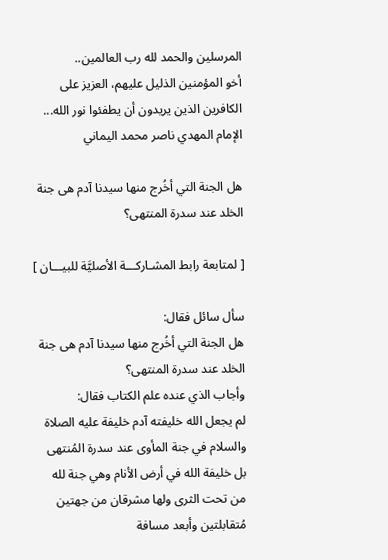المرسلين والحمد لله رب العالمين..
أخو المؤمنين الذليل عليهم، العزيز على الكافرين الذين يريدون أن يطفئوا نور الله...
الإمام المهدي ناصر محمد اليماني

هل الجنة التي أخُرج منها سيدنا آدم هى جنة الخلد عند سدرة المنتهى؟

[ لمتابعة رابط المشـاركـــة الأصليَّة للبيـــان ]

سأل سائل فقال:
هل الجنة التي أخُرج منها سيدنا آدم هى جنة الخلد عند سدرة المنتهى؟
وأجاب الذي عنده علم الكتاب فقال:
لم يجعل الله خليفته آدم خليفة عليه الصلاة والسلام في جنة المأوى عند سدرة المُنتهى بل خليفة الله في أرض الأنام وهي جنة لله
من تحت الثرى ولها مشرقان من جهتين مُتقابلتين وأبعد مسافة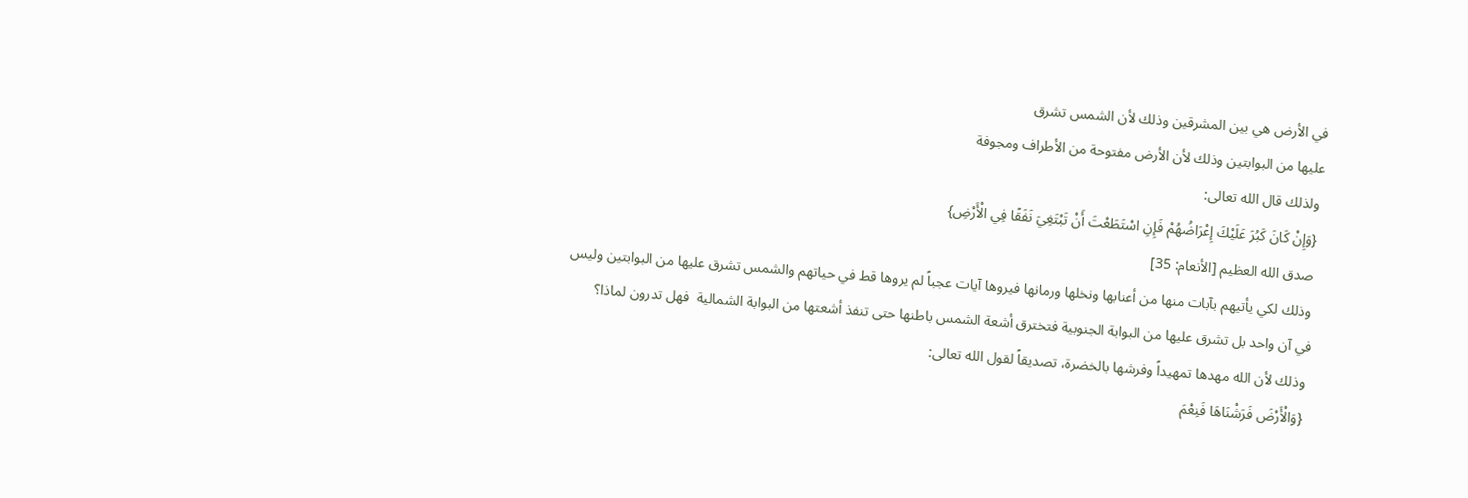في الأرض هي بين المشرقين وذلك لأن الشمس تشرق
عليها من البوابتين وذلك لأن الأرض مفتوحة من الأطراف ومجوفة
 ولذلك قال الله تعالى:
 {وَإِنْ كَانَ كَبُرَ عَلَيْكَ إِعْرَاضُهُمْ فَإِنِ اسْتَطَعْتَ أَنْ تَبْتَغِيَ نَفَقًا فِي الْأَرْضِ}
 صدق الله العظيم [الأنعام: 35]
 وذلك لكي يأتيهم بآبات منها من أعنابها ونخلها ورمانها فيروها آيات عجباً لم يروها قط في حياتهم والشمس تشرق عليها من البوابتين وليس في آن واحد بل تشرق عليها من البوابة الجنوبية فتخترق أشعة الشمس باطنها حتى تنفذ أشعتها من البوابة الشمالية  فهل تدرون لماذا؟
 وذلك لأن الله مهدها تمهيداً وفرشها بالخضرة، تصديقاً لقول الله تعالى:
 {وَالْأَرْضَ فَرَشْنَاهَا فَنِعْمَ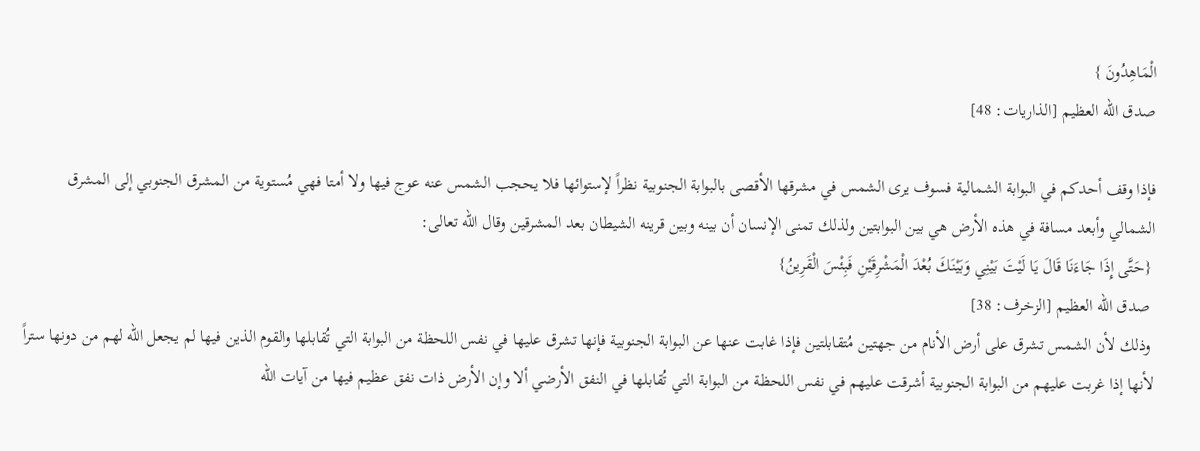الْمَاهِدُونَ }
صدق الله العظيم [الذاريات: 48]

فإذا وقف أحدكم في البوابة الشمالية فسوف يرى الشمس في مشرقها الأقصى بالبوابة الجنوبية نظراً لإستوائها فلا يحجب الشمس عنه عوج فيها ولا أمتا فهي مُستوية من المشرق الجنوبي إلى المشرق الشمالي وأبعد مسافة في هذه الأرض هي بين البوابتين ولذلك تمنى الإنسان أن بينه وبين قرينه الشيطان بعد المشرقين وقال الله تعالى:
 {حَتَّى إِذَا جَاءَنَا قَالَ يَا لَيْتَ بَيْنِي وَبَيْنَكَ بُعْدَ الْمَشْرِقَيْنِ فَبِئْسَ الْقَرِينُ}
 صدق الله العظيم [الزخرف: 38]
 وذلك لأن الشمس تشرق على أرض الأنام من جهتين مُتقابلتين فإذا غابت عنها عن البوابة الجنوبية فإنها تشرق عليها في نفس اللحظة من البوابة التي تُقابلها والقوم الذين فيها لم يجعل الله لهم من دونها ستراً لأنها إذا غربت عليهم من البوابة الجنوبية أشرقت عليهم في نفس اللحظة من البوابة التي تُقابلها في النفق الأرضي ألا وإن الأرض ذات نفق عظيم فيها من آيات الله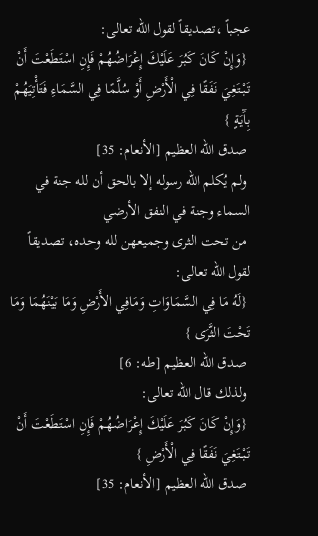عجباً ،تصديقاً لقول الله تعالى:
 {وَإِنْ كَانَ كَبُرَ عَلَيْكَ إِعْرَاضُهُمْ فَإِنِ اسْتَطَعْتَ أَنْ تَبْتَغِيَ نَفَقًا فِي الْأَرْضِ أَوْ سُلَّمًا فِي السَّمَاءِ فَتَأْتِيَهُمْ بِآَيَةٍ }
 صدق الله العظيم [الأنعام: 35]
 ولم يُكلم الله رسوله إلا بالحق أن لله جنة في السماء وجنة في النفق الأرضي
 من تحت الثرى وجميعهن لله وحده، تصديقاً لقول الله تعالى:
 {لَهُ مَا فِي السَّمَاوَاتِ وَمَافِي الأَرْضِ وَمَا بَيْنَهُمَا وَمَا تَحْتَ الثَّرَى }
 صدق الله العظيم [طه: 6]
 ولذلك قال الله تعالى:
 {وَإِنْ كَانَ كَبُرَ عَلَيْكَ إِعْرَاضُهُمْ فَإِنِ اسْتَطَعْتَ أَنْ تَبْتَغِيَ نَفَقًا فِي الْأَرْضِ }
 صدق الله العظيم [الأنعام: 35]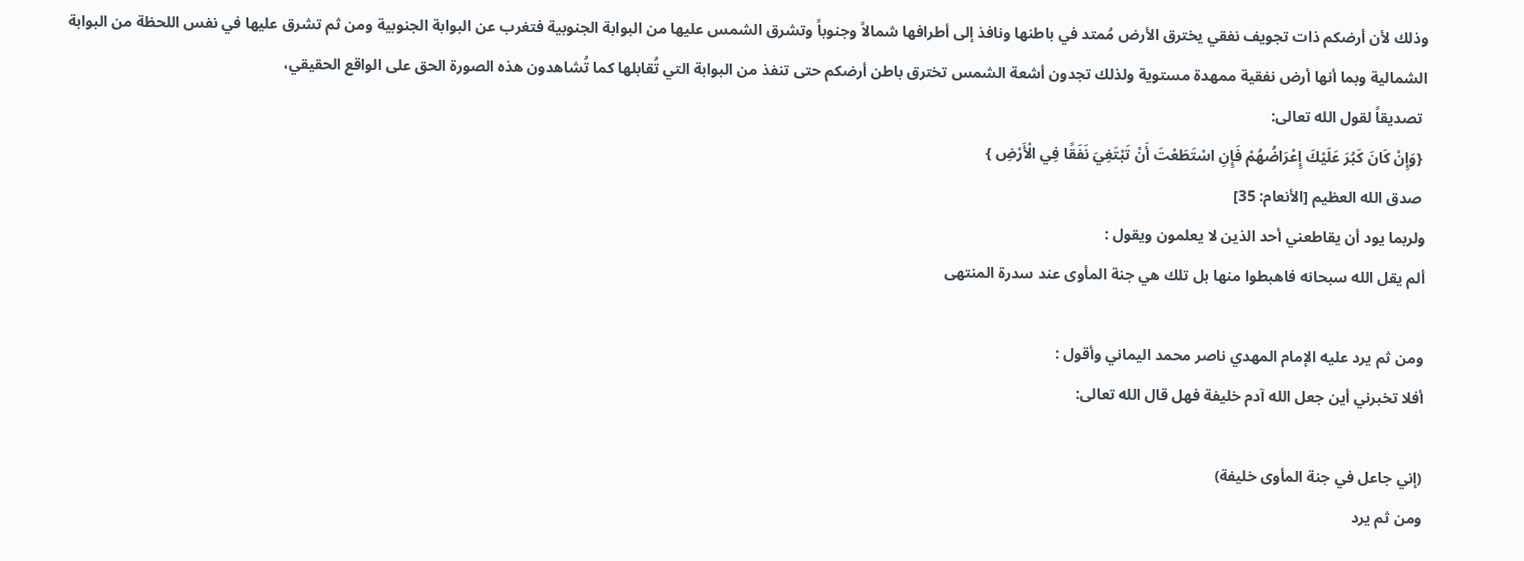وذلك لأن أرضكم ذات تجويف نفقي يخترق الأرض مُمتد في باطنها ونافذ إلى أطرافها شمالاً وجنوباً وتشرق الشمس عليها من البوابة الجنوبية فتغرب عن البوابة الجنوبية ومن ثم تشرق عليها في نفس اللحظة من البوابة الشمالية وبما أنها أرض نفقية ممهدة مستوية ولذلك تجدون أشعة الشمس تخترق باطن أرضكم حتى تنفذ من البوابة التي تُقابلها كما تُشاهدون هذه الصورة الحق على الواقع الحقيقي،
 تصديقاً لقول الله تعالى:
 {وَإِنْ كَانَ كَبُرَ عَلَيْكَ إِعْرَاضُهُمْ فَإِنِ اسْتَطَعْتَ أَنْ تَبْتَغِيَ نَفَقًا فِي الْأَرْضِ }
 صدق الله العظيم [الأنعام: 35]
ولربما يود أن يقاطعني أحد الذين لا يعلمون ويقول :
ألم يقل الله سبحانه فاهبطوا منها بل تلك هي جنة المأوى عند سدرة المنتهى

ومن ثم يرد عليه الإمام المهدي ناصر محمد اليماني وأقول :
أفلا تخبرني أين جعل الله آدم خليفة فهل قال الله تعالى:

(إني جاعل في جنة المأوى خليفة)
ومن ثم يرد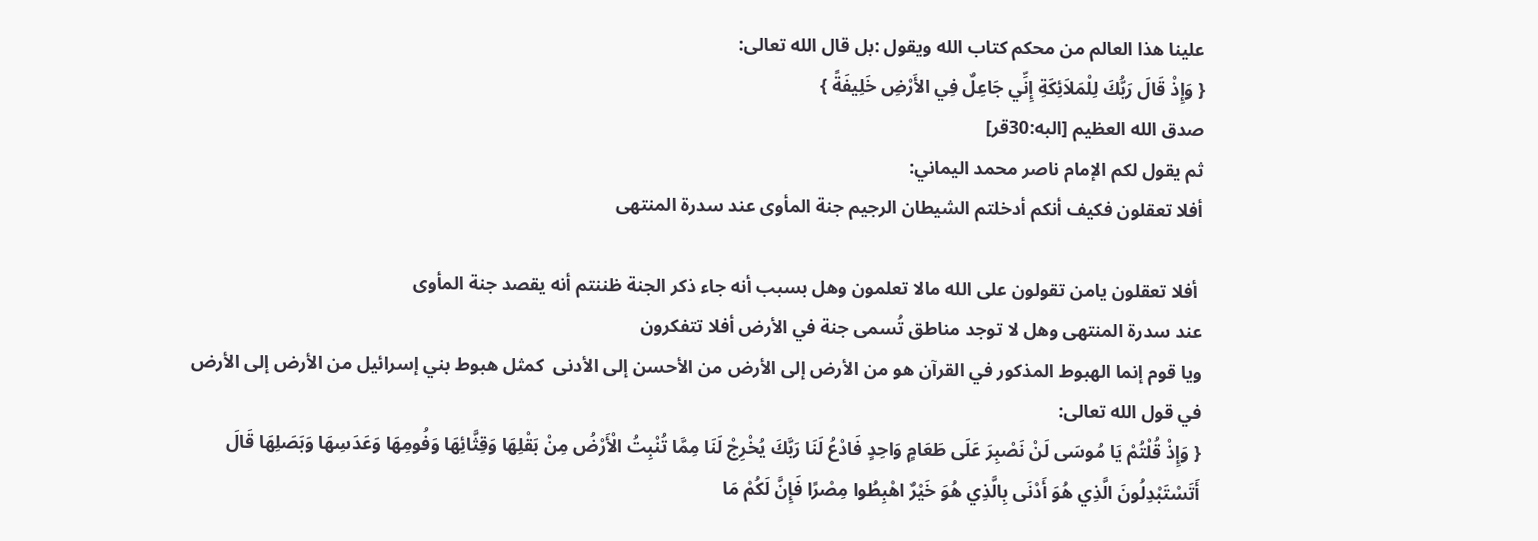علينا هذا العالم من محكم كتاب الله ويقول :بل قال الله تعالى:
{ وَإِذْ قَالَ رَبُّكَ لِلْمَلاَئِكَةِ إِنِّي جَاعِلٌ فِي الأَرْضِ خَلِيفَةً }
صدق الله العظيم [البه:30قر]
ثم يقول لكم الإمام ناصر محمد اليماني:
أفلا تعقلون فكيف أنكم أدخلتم الشيطان الرجيم جنة المأوى عند سدرة المنتهى

 أفلا تعقلون يامن تقولون على الله مالا تعلمون وهل بسبب أنه جاء ذكر الجنة ظننتم أنه يقصد جنة المأوى
عند سدرة المنتهى وهل لا توجد مناطق تُسمى جنة في الأرض أفلا تتفكرون
ويا قوم إنما الهبوط المذكور في القرآن هو من الأرض إلى الأرض من الأحسن إلى الأدنى  كمثل هبوط بني إسرائيل من الأرض إلى الأرض
في قول الله تعالى:
{ وَإِذْ قُلْتُمْ يَا مُوسَى لَنْ نَصْبِرَ عَلَى طَعَامٍ وَاحِدٍ فَادْعُ لَنَا رَبَّكَ يُخْرِجْ لَنَا مِمَّا تُنْبِتُ الْأَرْضُ مِنْ بَقْلِهَا وَقِثَّائِهَا وَفُومِهَا وَعَدَسِهَا وَبَصَلِهَا قَالَ أَتَسْتَبْدِلُونَ الَّذِي هُوَ أَدْنَى بِالَّذِي هُوَ خَيْرٌ اهْبِطُوا مِصْرًا فَإِنَّ لَكُمْ مَا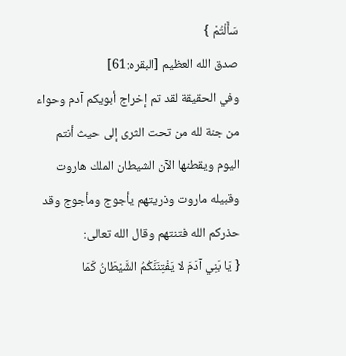سَأَلْتُمْ }
صدق الله العظيم [البقره:61]
وفي الحقيقة لقد تم إخراج أبويكم آدم وحواء من جنة لله من تحت الثرى إلى حيث أنتم اليوم ويقطنها الآن الشيطان الملك هاروت وقبيله ماروت وذريتهم يأجوج ومأجوج وقد حذركم الله فتنتهم وقال الله تعالى:
{ يَا بَنِي آدَمَ لا يَفْتِنَنَّكُمُ الشَّيْطَانُ كَمَا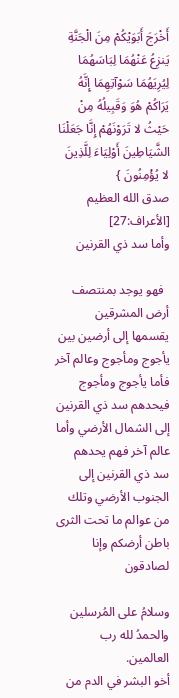أَخْرَجَ أَبَوَيْكُمْ مِنَ الْجَنَّةِ يَنزِعُ عَنْهُمَا لِبَاسَهُمَا لِيُرِيَهُمَا سَوْآتِهِمَا إِنَّهُ يَرَاكُمْ هُوَ وَقَبِيلُهُ مِنْ حَيْثُ لا تَرَوْنَهُمْ إِنَّا جَعَلْنَا الشَّيَاطِينَ أَوْلِيَاءَ لِلَّذِينَ لا يُؤْمِنُونَ }
صدق الله العظيم [الأعراف:27]
وأما سد ذي القرنين

  فهو يوجد بمنتصف أرض المشرقين يقسمها إلى أرضين بين يأجوج ومأجوج وعالم آخر فأما يأجوج ومأجوج فيحدهم سد ذي القرنين إلى الشمال الأرضي وأما عالم آخر فهم يحدهم سد ذي القرنين إلى الجنوب الأرضي وتلك من عوالم ما تحت الثرى باطن أرضكم وإنا لصادقون

وسلامُ على المُرسلين والحمدُ لله رب العالمين.
أخو البشر في الدم من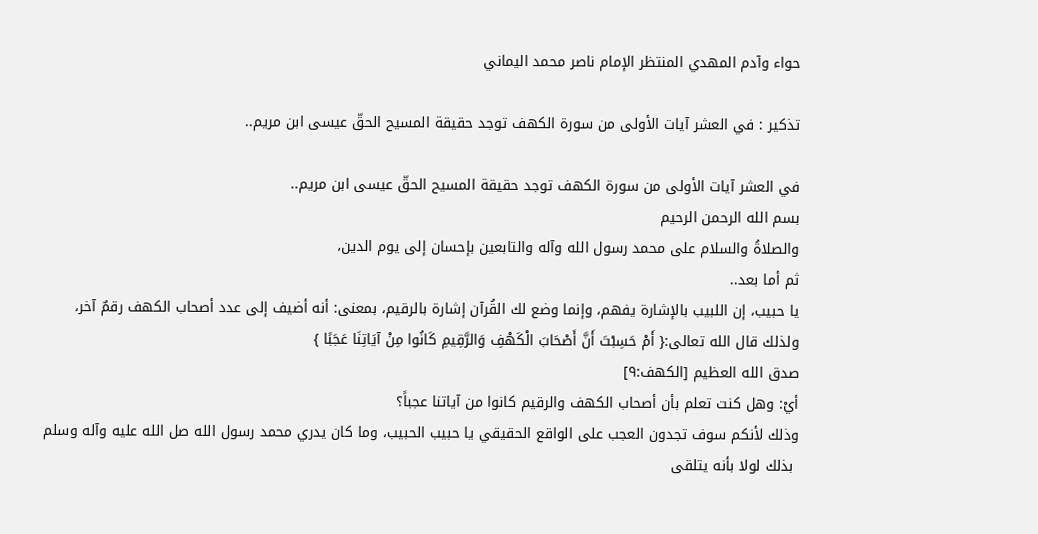حواء وآدم المهدي المنتظر الإمام ناصر محمد اليماني

تذكير : في العشر آيات الأولى من سورة الكهف توجد حقيقة المسيح الحقّ عيسى ابن مريم..

في العشر آيات الأولى من سورة الكهف توجد حقيقة المسيح الحقّ عيسى ابن مريم..
بسم الله الرحمن الرحيم
والصلاةُ والسلام على محمد رسول الله وآله والتابعين بإحسان إلى يوم الدين،
ثم أما بعد..
يا حبيب، إن اللبيب بالإشارة يفهم، وإنما وضع لك القُرآن إشارة بالرقيم، بمعنى: أنه أضيف إلى عدد أصحاب الكهف رقمٌ آخر،
ولذلك قال الله تعالى:{ أَمْ حَسِبْتَ أَنَّ أَصْحَابَ الْكَهْفِ وَالرَّقِيمِ كَانُوا مِنْ آيَاتِنَا عَجَبًا }
صدق الله العظيم [الكهف:٩]
أيْ: وهل كنت تعلم بأن أصحاب الكهف والرقيم كانوا من آياتنا عجباً؟
وذلك لأنكم سوف تجدون العجب على الواقع الحقيقي يا حبيب الحبيب، وما كان يدري محمد رسول الله صل الله عليه وآله وسلم
 بذلك لولا بأنه يتلقى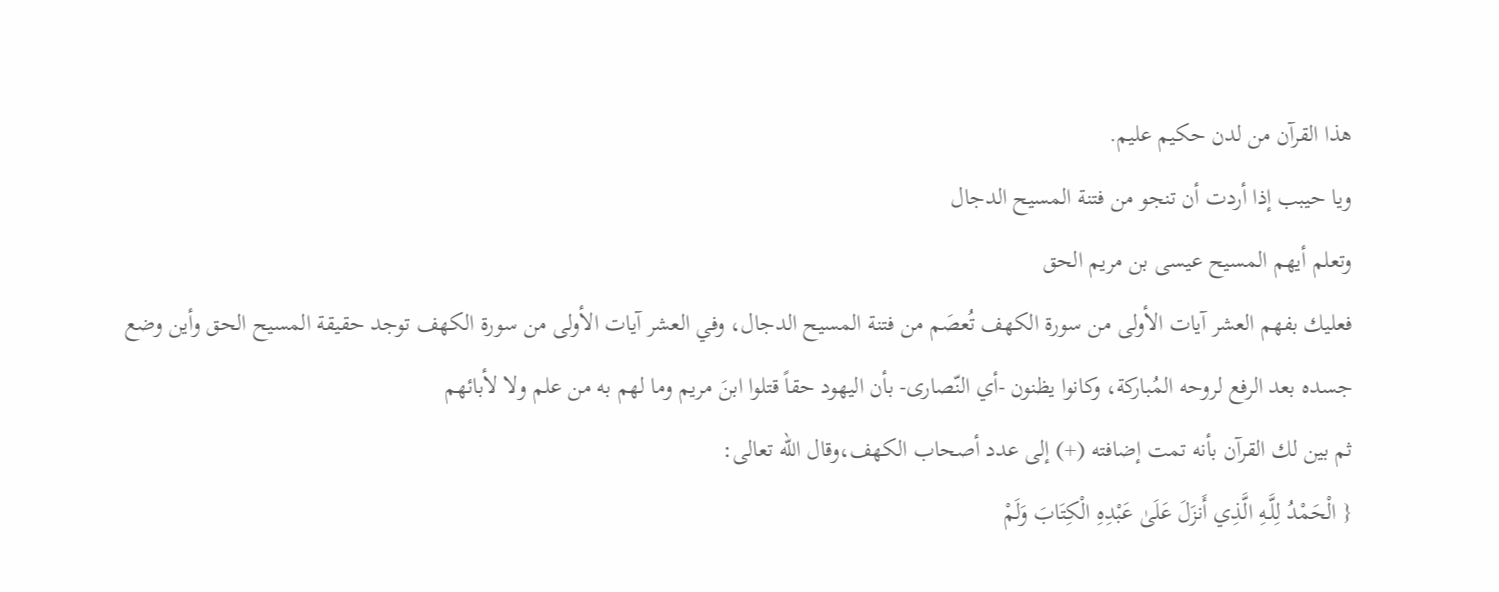هذا القرآن من لدن حكيم عليم.
ويا حيبب إذا أردت أن تنجو من فتنة المسيح الدجال
وتعلم أيهم المسيح عيسى بن مريم الحق
فعليك بفهم العشر آيات الأولى من سورة الكهف تُعصَم من فتنة المسيح الدجال، وفي العشر آيات الأولى من سورة الكهف توجد حقيقة المسيح الحق وأين وضع جسده بعد الرفع لروحه المُباركة، وكانوا يظنون -أي النّصارى- بأن اليهود حقاً قتلوا ابنَ مريم وما لهم به من علم ولا لأبائهم
ثم بين لك القرآن بأنه تمت إضافته (+) إلى عدد أصحاب الكهف،وقال الله تعالى:
{ الْحَمْدُ لِلَّـهِ الَّذِي أَنزَلَ عَلَىٰ عَبْدِهِ الْكِتَابَ وَلَمْ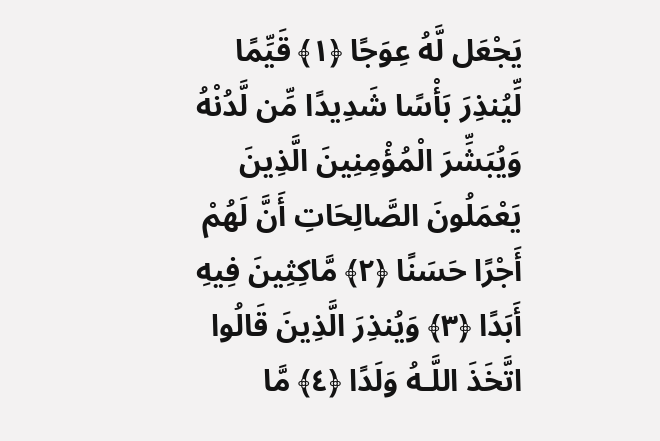يَجْعَل لَّهُ عِوَجًا ﴿١﴾ قَيِّمًا لِّيُنذِرَ بَأْسًا شَدِيدًا مِّن لَّدُنْهُ وَيُبَشِّرَ الْمُؤْمِنِينَ الَّذِينَ يَعْمَلُونَ الصَّالِحَاتِ أَنَّ لَهُمْ أَجْرًا حَسَنًا ﴿٢﴾ مَّاكِثِينَ فِيهِ أَبَدًا ﴿٣﴾ وَيُنذِرَ الَّذِينَ قَالُوا اتَّخَذَ اللَّـهُ وَلَدًا ﴿٤﴾ مَّا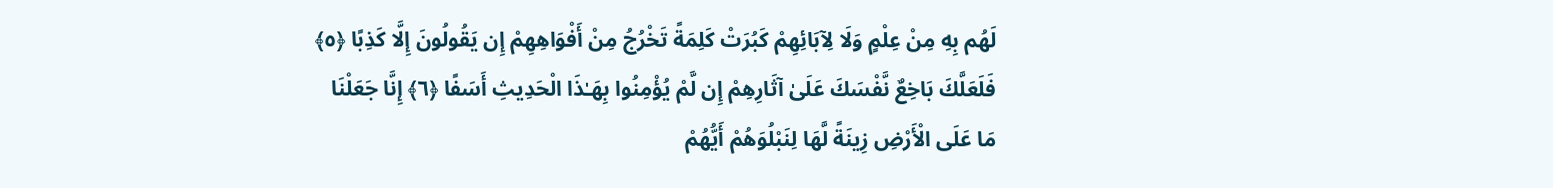لَهُم بِهِ مِنْ عِلْمٍ وَلَا لِآبَائِهِمْ كَبُرَتْ كَلِمَةً تَخْرُجُ مِنْ أَفْوَاهِهِمْ إِن يَقُولُونَ إِلَّا كَذِبًا ﴿٥﴾ فَلَعَلَّكَ بَاخِعٌ نَّفْسَكَ عَلَىٰ آثَارِهِمْ إِن لَّمْ يُؤْمِنُوا بِهَـٰذَا الْحَدِيثِ أَسَفًا ﴿٦﴾ إِنَّا جَعَلْنَا مَا عَلَى الْأَرْضِ زِينَةً لَّهَا لِنَبْلُوَهُمْ أَيُّهُمْ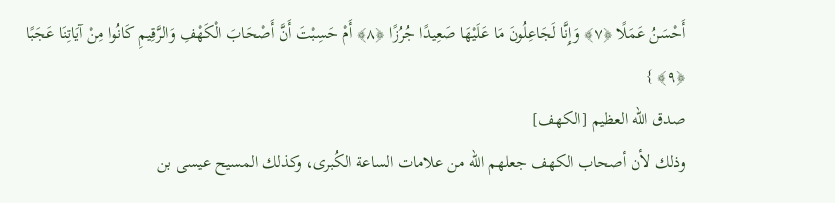أَحْسَنُ عَمَلًا ﴿٧﴾ وَإِنَّا لَجَاعِلُونَ مَا عَلَيْهَا صَعِيدًا جُرُزًا ﴿٨﴾ أَمْ حَسِبْتَ أَنَّ أَصْحَابَ الْكَهْفِ وَالرَّقِيمِ كَانُوا مِنْ آيَاتِنَا عَجَبًا ﴿٩﴾ }
صدق الله العظيم [الكهف]
وذلك لأن أصحاب الكهف جعلهم الله من علامات الساعة الكُبرى، وكذلك المسيح عيسى بن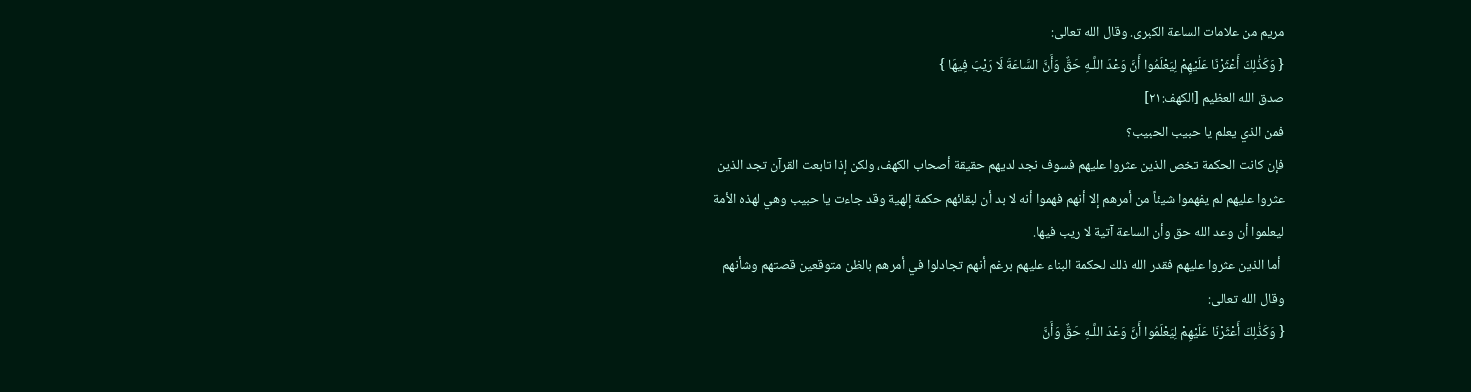مريم من علامات الساعة الكبرى. وقال الله تعالى:
{ وَكَذَٰلِكَ أَعْثَرْنَا عَلَيْهِمْ لِيَعْلَمُوا أَنَّ وَعْدَ اللَّـهِ حَقٌّ وَأَنَّ السَّاعَةَ لَا رَيْبَ فِيهَا }
صدق الله العظيم [الكهف:٢١]
فمن الذي يعلم يا حبيب الحبيب؟
فإن كانت الحكمة تخص الذين عثروا عليهم فسوف نجد لديهم حقيقة أصحاب الكهف، ولكن إذا تابعت القرآن تجد الذين عثروا عليهم لم يفهموا شيئاً من أمرهم إلا أنهم فهموا أنه لا بد أن لبقائهم حكمة إلهية وقد جاءت يا حبيب وهي لهذه الأمة ليعلموا أن وعد الله حق وأن الساعة آتية لا ريب فيها.
 أما الذين عثروا عليهم فقدر الله ذلك لحكمة البناء عليهم برغم أنهم تجادلوا في أمرهم بالظن متوقعين قصتهم وشأنهم وقال الله تعالى:
{ وَكَذَٰلِكَ أَعْثَرْنَا عَلَيْهِمْ لِيَعْلَمُوا أَنَّ وَعْدَ اللَّـهِ حَقٌّ وَأَنَّ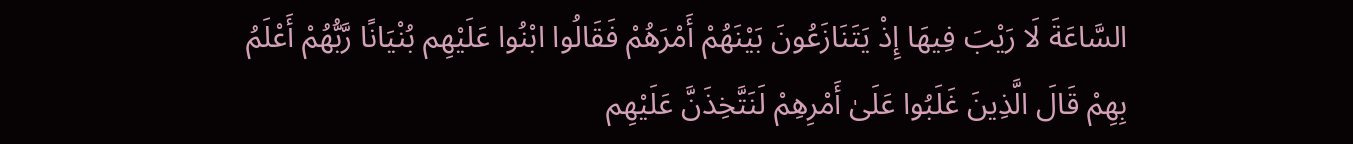السَّاعَةَ لَا رَيْبَ فِيهَا إِذْ يَتَنَازَعُونَ بَيْنَهُمْ أَمْرَهُمْ فَقَالُوا ابْنُوا عَلَيْهِم بُنْيَانًا رَّبُّهُمْ أَعْلَمُ بِهِمْ قَالَ الَّذِينَ غَلَبُوا عَلَىٰ أَمْرِهِمْ لَنَتَّخِذَنَّ عَلَيْهِم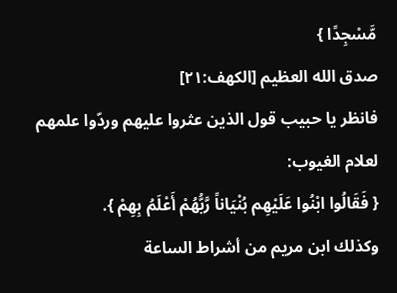مَّسْجِدًا }
صدق الله العظيم [الكهف:٢١]
فانظر يا حبيب قول الذين عثروا عليهم وردّوا علمهم لعلام الغيوب:
{ فَقَالُوا ابْنُوا عَلَيْهِم بُنْيَاناً رَّبُّهُمْ أَعْلَمُ بِهِمْ }.
وكذلك ابن مريم من أشراط الساعة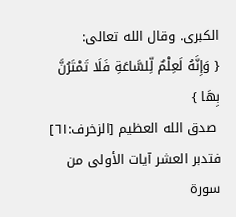الكبرى. وقال الله تعالى:
{ وَإِنَّهُ لَعِلْمٌ لِّلسَّاعَةِ فَلَا تَمْتَرُنَّ بِهَا }
 صدق الله العظيم [الزخرف:٦١]
فتدبر العشر آيات الأولى من سورة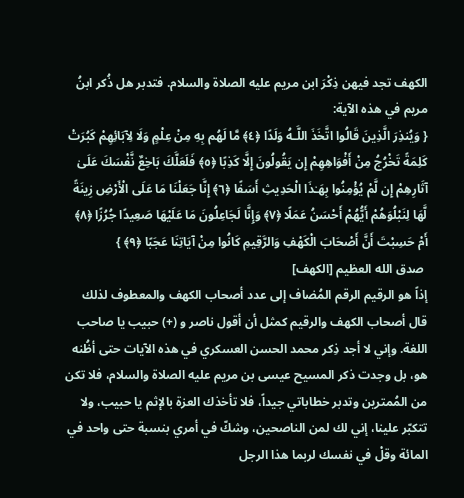الكهف تجد فيهن ذِكْرَ ابن مريم عليه الصلاة والسلام. فتدبر هل ذُكر ابنُ مريم في هذه الآية:
{ وَيُنذِرَ الَّذِينَ قَالُوا اتَّخَذَ اللَّـهُ وَلَدًا ﴿٤﴾ مَّا لَهُم بِهِ مِنْ عِلْمٍ وَلَا لِآبَائِهِمْ كَبُرَتْ كَلِمَةً تَخْرُجُ مِنْ أَفْوَاهِهِمْ إِن يَقُولُونَ إِلَّا كَذِبًا ﴿٥﴾ فَلَعَلَّكَ بَاخِعٌ نَّفْسَكَ عَلَىٰ آثَارِهِمْ إِن لَّمْ يُؤْمِنُوا بِهَـٰذَا الْحَدِيثِ أَسَفًا ﴿٦﴾ إِنَّا جَعَلْنَا مَا عَلَى الْأَرْضِ زِينَةً لَّهَا لِنَبْلُوَهُمْ أَيُّهُمْ أَحْسَنُ عَمَلًا ﴿٧﴾ وَإِنَّا لَجَاعِلُونَ مَا عَلَيْهَا صَعِيدًا جُرُزًا ﴿٨﴾ أَمْ حَسِبْتَ أَنَّ أَصْحَابَ الْكَهْفِ وَالرَّقِيمِ كَانُوا مِنْ آيَاتِنَا عَجَبًا ﴿٩﴾ }
 صدق الله العظيم [الكهف]
إذاً هو الرقيم الرقم المُضاف إلى عدد أصحاب الكهف والمعطوف لذلك قال أصحاب الكهف والرقيم كمثل أن أقول ناصر و (+) حبيب يا صاحب اللغة. وإني لا أجد ذِكر محمد الحسن العسكري في هذه الآيات حتى أظُنه هو، بل وجدت ذكر المسيح عيسى بن مريم عليه الصلاة والسلام، فلا تكن من المُمترين وتدبر خطاباتي جيداً، فلا تأخذك العزة بالإثم يا حبيب، ولا تتكبّر علينا، إني لك لمن الناصحين، وشكّ في أمري بنسبة حتى واحد في المائة وقلْ في نفسك لربما هذا الرجل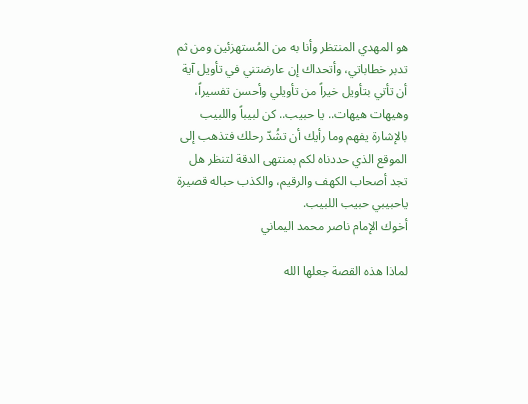هو المهدي المنتظر وأنا به من المُستهزئين ومن ثم تدبر خطاباتي، وأتحداك إن عارضتني في تأويل آية أن تأتي بتأويل خيراً من تأويلي وأحسن تفسيراً،
وهيهات هيهات.. يا حبيب.. كن لبيباً واللبيب بالإشارة يفهم وما رأيك أن تشُدّ رحلك فتذهب إلى الموقع الذي حددناه لكم بمنتهى الدقة لتنظر هل تجد أصحاب الكهف والرقيم، والكذب حباله قصيرة ياحبيبي حبيب اللبيب.
أخوك الإمام ناصر محمد اليماني

لماذا هذه القصة جعلها الله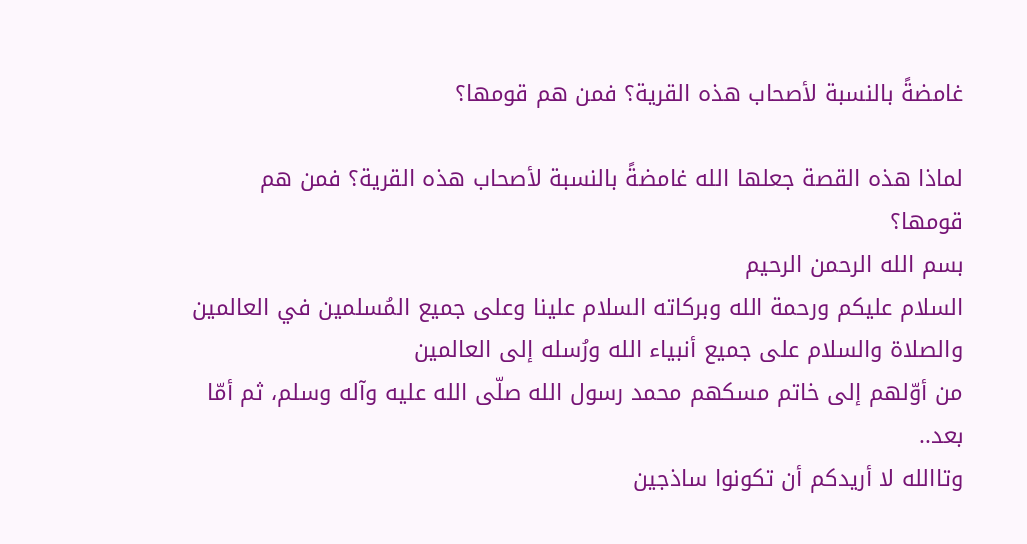غامضةً بالنسبة لأصحاب هذه القرية؟ فمن هم قومها؟

لماذا هذه القصة جعلها الله غامضةً بالنسبة لأصحاب هذه القرية؟ فمن هم قومها؟
بسم الله الرحمن الرحيم
السلام عليكم ورحمة الله وبركاته السلام علينا وعلى جميع المُسلمين في العالمين والصلاة والسلام على جميع أنبياء الله ورُسله إلى العالمين
من أوّلهم إلى خاتم مسكهم محمد رسول الله صلّى الله عليه وآله وسلم، ثم أمّا بعد..
وتاالله لا أريدكم أن تكونوا ساذجين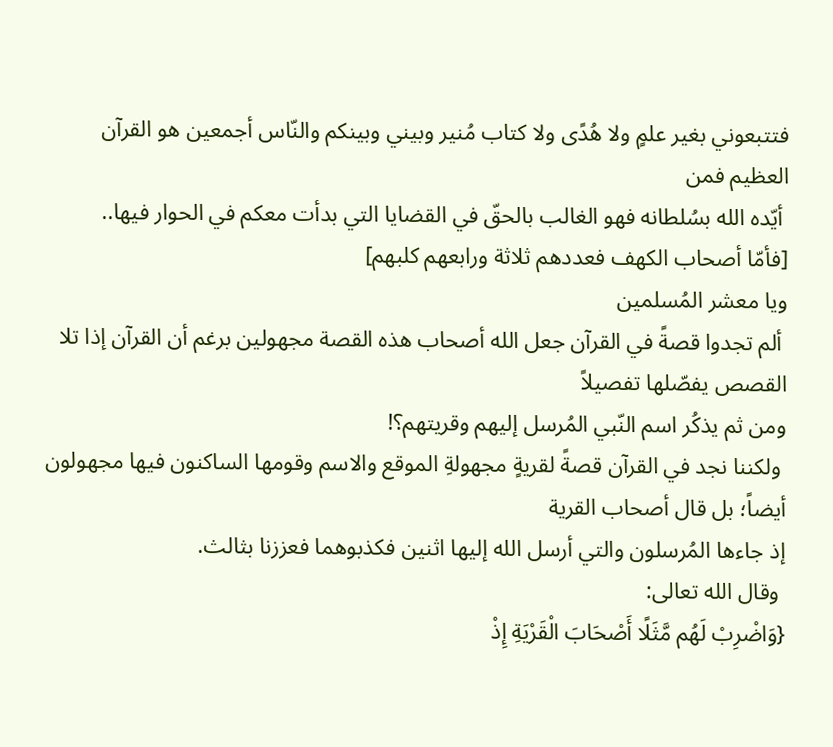فتتبعوني بغير علمٍ ولا هُدًى ولا كتاب مُنير وبيني وبينكم والنّاس أجمعين هو القرآن العظيم فمن
 أيّده الله بسُلطانه فهو الغالب بالحقّ في القضايا التي بدأت معكم في الحوار فيها..
[فأمّا أصحاب الكهف فعددهم ثلاثة ورابعهم كلبهم]
ويا معشر المُسلمين
 ألم تجدوا قصةً في القرآن جعل الله أصحاب هذه القصة مجهولين برغم أن القرآن إذا تلا القصص يفصّلها تفصيلاً
ومن ثم يذكُر اسم النّبي المُرسل إليهم وقريتهم؟!
 ولكننا نجد في القرآن قصةً لقريةٍ مجهولةِ الموقع والاسم وقومها الساكنون فيها مجهولون أيضاً؛ بل قال أصحاب القرية
إذ جاءها المُرسلون والتي أرسل الله إليها اثنين فكذبوهما فعززنا بثالث.
 وقال الله تعالى:
{وَاضْرِ‌بْ لَهُم مَّثَلًا أَصْحَابَ الْقَرْ‌يَةِ إِذْ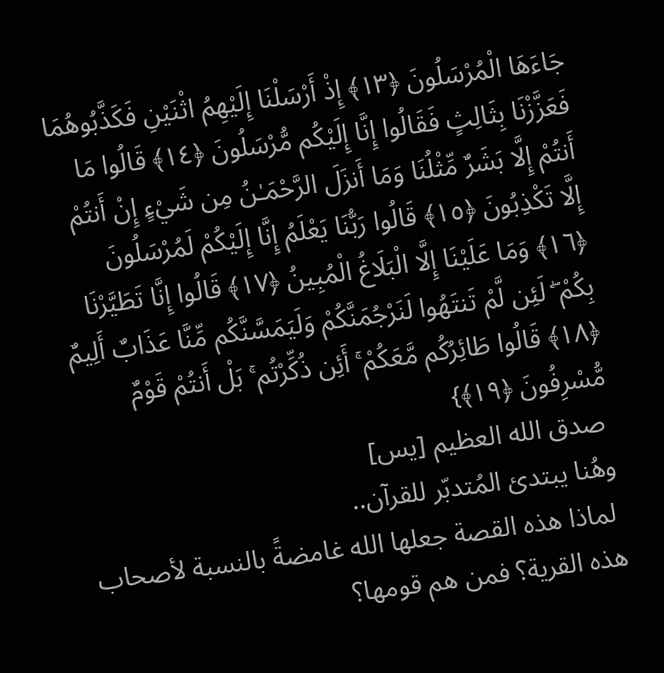جَاءَهَا الْمُرْ‌سَلُونَ ﴿١٣﴾ إِذْ أَرْ‌سَلْنَا إِلَيْهِمُ اثْنَيْنِ فَكَذَّبُوهُمَا فَعَزَّزْنَا بِثَالِثٍ فَقَالُوا إِنَّا إِلَيْكُم مُّرْ‌سَلُونَ ﴿١٤﴾ قَالُوا مَا أَنتُمْ إِلَّا بَشَرٌ‌ مِّثْلُنَا وَمَا أَنزَلَ الرَّ‌حْمَـٰنُ مِن شَيْءٍ إِنْ أَنتُمْ إِلَّا تَكْذِبُونَ ﴿١٥﴾ قَالُوا رَ‌بُّنَا يَعْلَمُ إِنَّا إِلَيْكُمْ لَمُرْ‌سَلُونَ ﴿١٦﴾ وَمَا عَلَيْنَا إِلَّا الْبَلَاغُ الْمُبِينُ ﴿١٧﴾ قَالُوا إِنَّا تَطَيَّرْ‌نَا بِكُمْ ۖ لَئِن لَّمْ تَنتَهُوا لَنَرْ‌جُمَنَّكُمْ وَلَيَمَسَّنَّكُم مِّنَّا عَذَابٌ أَلِيمٌ ﴿١٨﴾ قَالُوا طَائِرُ‌كُم مَّعَكُمْ ۚ أَئِن ذُكِّرْ‌تُم ۚ بَلْ أَنتُمْ قَوْمٌ مُّسْرِ‌فُونَ ﴿١٩﴾}
 صدق الله العظيم [يس]
وهُنا يبتدئ المُتدبّر للقرآن..
 لماذا هذه القصة جعلها الله غامضةً بالنسبة لأصحاب هذه القرية؟ فمن هم قومها؟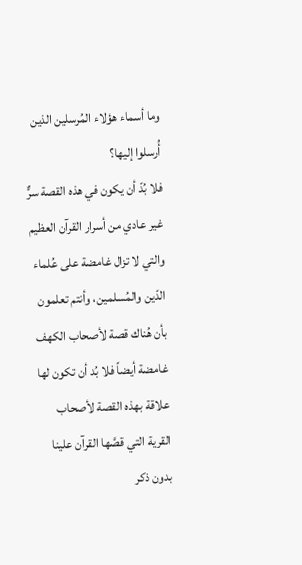وما أسماء هؤلاء المُرسلين الذين أُرسلوا إليها؟
فلا بُدّ أن يكون في هذه القصة سرٌّ غير عادي من أسرار القرآن العظيم والتي لا تزال غامضة على عُلماء الدّين والمُسلمين، وأنتم تعلمون بأن هُناك قصة لأصحاب الكهف غامضة أيضاً فلا بُد أن تكون لها علاقة بهذه القصة لأصحاب القرية التي قصَّها القرآن علينا بدون ذكر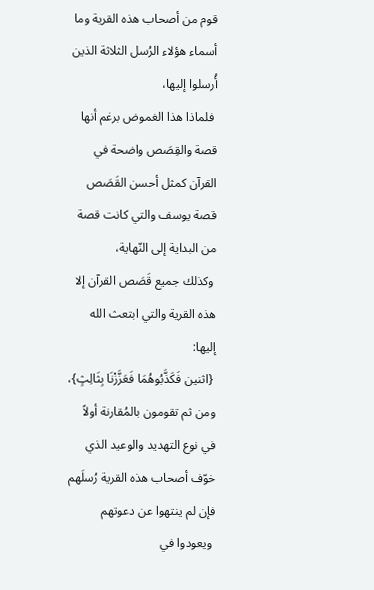قوم من أصحاب هذه القرية وما أسماء هؤلاء الرُسل الثلاثة الذين أُرسلوا إليها،
 فلماذا هذا الغموض برغم أنها قصة والقِصَص واضحة في القرآن كمثل أحسن القَصَص قصة يوسف والتي كانت قصة من البداية إلى النّهاية،
 وكذلك جميع قَصَص القرآن إلا هذه القرية والتي ابتعث الله إليها:
 {اثنين فَكَذَّبُوهُمَا فَعَزَّزْنَا بِثَالِثٍ}،
ومن ثم تقومون بالمُقارنة أولاً في نوع التهديد والوعيد الذي خوّف أصحاب هذه القرية رُسلَهم فإن لم ينتهوا عن دعوتهم
 ويعودوا في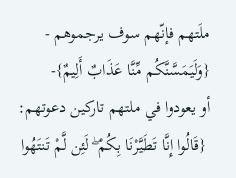ملَتهم فإنّهم سوف يرجموهم -  {وَلَيَمَسَّنَّكُم مِّنَّا عَذَابٌ أَلِيمٌ}-
أو يعودوا في ملتهم تاركين دعوتهم:
 {قَالُوا إِنَّا تَطَيَّرْ‌نَا بِكُمْ ۖ لَئِن لَّمْ تَنتَهُوا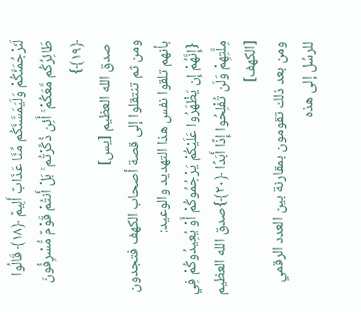لَنَرْ‌جُمَنَّكُمْ وَلَيَمَسَّنَّكُم مِّنَّا عَذَابٌ أَلِيمٌ ﴿١٨﴾ قَالُوا طَائِرُ‌كُم مَّعَكُمْ ۚ أَئِن ذُكِّرْ‌تُم ۚ بَلْ أَنتُمْ قَوْمٌ مُّسْرِ‌فُونَ ﴿١٩﴾}
 صدق الله العظيم [يس]
ومن ثم تنتقلوا إلى قصة أصحاب الكهف فتجدون بأنهم تلقوا نفس هذا التهديد والوعيد:
 {إِنَّهُمْ إِن يَظْهَرُ‌وا عَلَيْكُمْ يَرْ‌جُمُوكُمْ أَوْ يُعِيدُوكُمْ فِي مِلَّتِهِمْ وَلَن تُفْلِحُوا إِذًا أَبَدًا ﴿٢٠﴾}صدق الله العظيم [الكهف]
ومن بعد ذلك تقومون بمقارنة بين العدد الرقمي للرسُل إلى هذه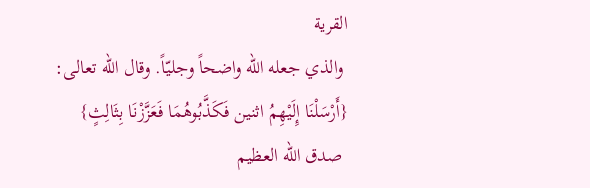القرية
 والذي جعله الله واضحاً وجليّاً. وقال الله تعالى:
{أَرْسَلْنَا إِلَيْهِمُ اثنين فَكَذَّبُوهُمَا فَعَزَّزْنَا بِثَالِثٍ}
 صدق الله العظيم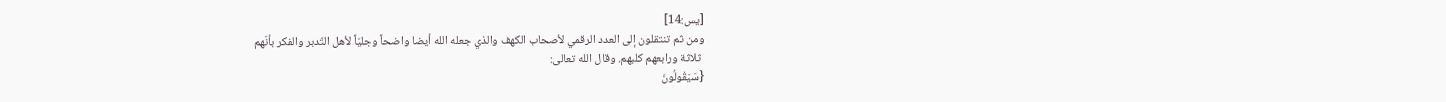[يس:14]
ومن ثم تنتقلون إلى العدد الرقمي لأصحاب الكهف والذي جعله الله أيضا واضحاً وجليّاً لأهل التّدبر والفكر بأنّهم
 ثلاثة ورابعهم كلبهم. وقال الله تعالى:
{سَيَقُولُونَ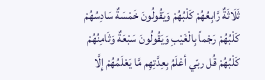ثَلَاثَةٌ رَّابِعُهُمْ كَلْبُهُمْ وَيَقُولُونَ خَمْسَةٌ سَادِسُهُمْ كَلْبُهُمْ رَجْماً بِالْغَيْبِ وَيَقُولُونَ سَبْعَةٌ وَثَامِنُهُمْ كَلْبُهُمْ قُل ربّي أعْلَمُ بِعِدَّتِهِم مَّا يَعْلَمُهُمْ إِلَّا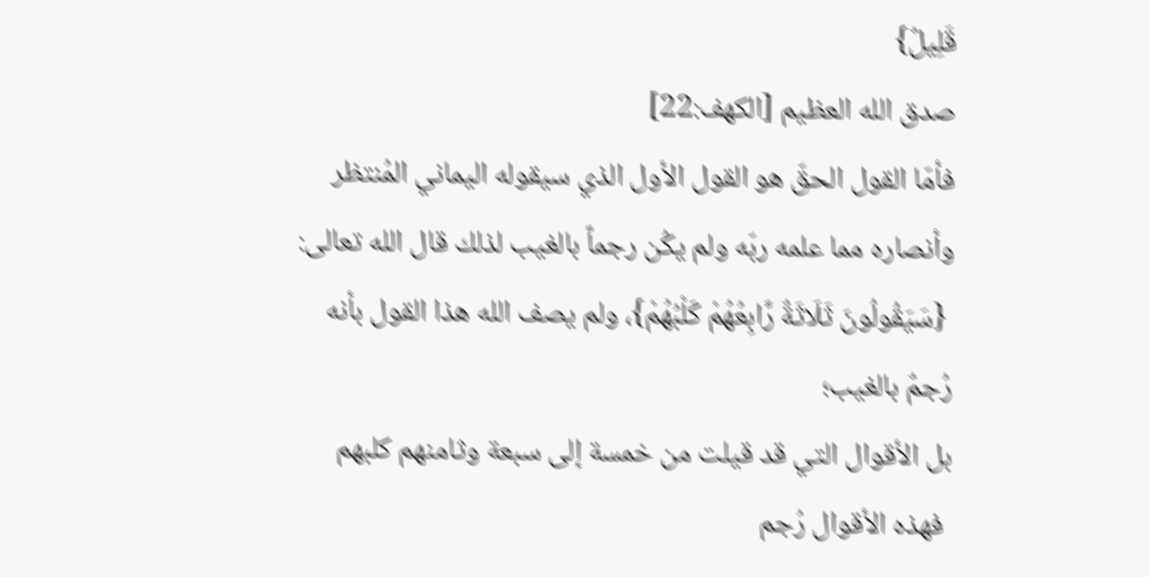قَلِيلٌ}
صدق الله العظيم [الكهف:22]
فأمّا القول الحقّ هو القول الأول الذي سيقوله اليماني المُنتظر وأنصاره مما علمه ربّه ولم يكُن رجماً بالغيب لذلك قال الله تعالى:
 {سَيَقُولُونَ ثَلَاثَةٌ رَّابِعُهُمْ كَلْبُهُمْ}، ولم يصف الله هذا القول بأنه رُجمٌ بالغيب؛
بل الأقوال التي قد قيلت من خمسة إلى سبعة وثامنهم كلبهم
 فهذه الأقوال رُجم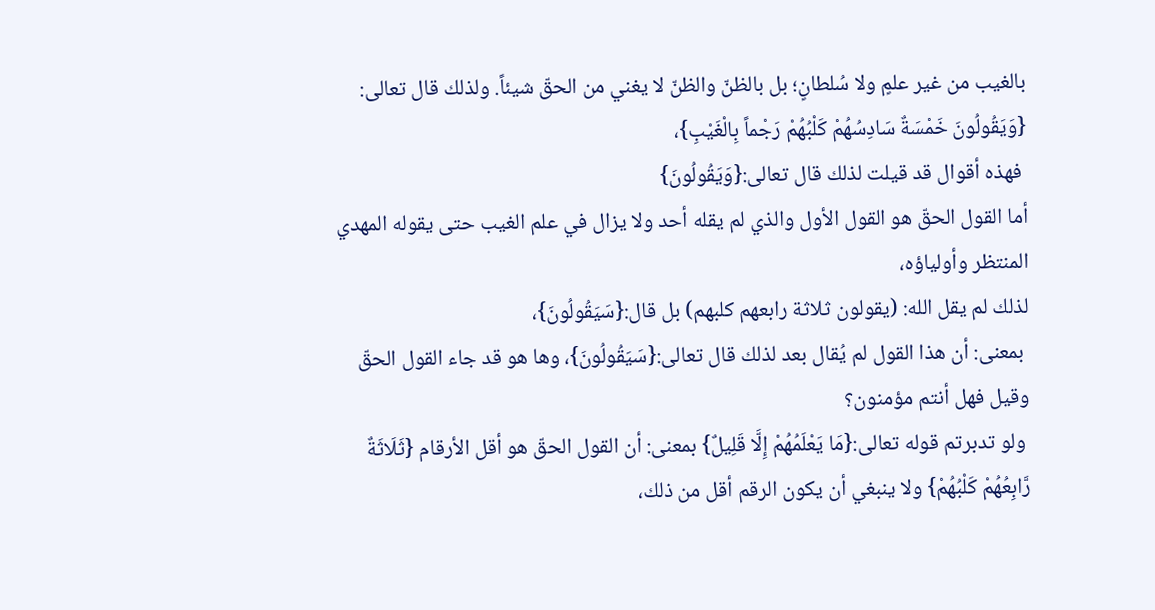بالغيب من غير علمٍ ولا سُلطانٍ؛ بل بالظنّ والظنّ لا يغني من الحقّ شيئاً. ولذلك قال تعالى:
{وَيَقُولُونَ خَمْسَةٌ سَادِسُهُمْ كَلْبُهُمْ رَجْماً بِالْغَيْبِ}،
 فهذه أقوال قد قيلت لذلك قال تعالى:{وَيَقُولُونَ}
أما القول الحقّ هو القول الأول والذي لم يقله أحد ولا يزال في علم الغيب حتى يقوله المهدي المنتظر وأولياؤه،
لذلك لم يقل الله: (يقولون ثلاثة رابعهم كلبهم) بل قال:{سَيَقُولُونَ}،
 بمعنى: أن هذا القول لم يُقال بعد لذلك قال تعالى:{سَيَقُولُونَ}، وها هو قد جاء القول الحقّ وقيل فهل أنتم مؤمنون؟
 ولو تدبرتم قوله تعالى:{مَا يَعْلَمُهُمْ إِلَّا قَلِيلٌ} بمعنى: أن القول الحقّ هو أقل الأرقام {ثَلَاثَةٌ رَّابِعُهُمْ كَلْبُهُمْ} ولا ينبغي أن يكون الرقم أقل من ذلك،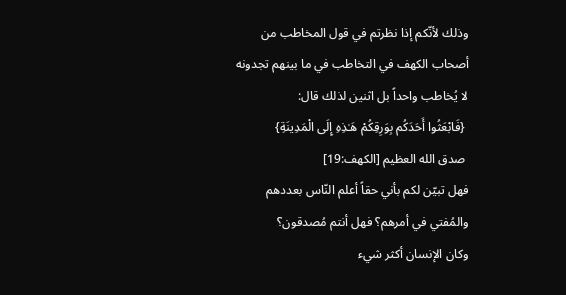وذلك لأنّكم إذا نظرتم في قول المخاطب من أصحاب الكهف في التخاطب في ما بينهم تجدونه لا يُخاطب واحداً بل اثنين لذلك قال:
 {فَابْعَثُوا أَحَدَكُم بِوَرِ‌قِكُمْ هَـٰذِهِ إِلَى الْمَدِينَةِ}
 صدق الله العظيم [الكهف:19]
فهل تبيّن لكم بأني حقاً أعلم النّاس بعددهم والمُفتي في أمرهم؟ فهل أنتم مُصدقون؟
وكان الإنسان أكثر شيء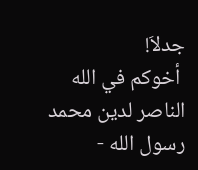جدلاَ!
 أخوكم في الله الناصر لدين محمد رسول الله -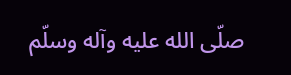صلّى الله عليه وآله وسلّم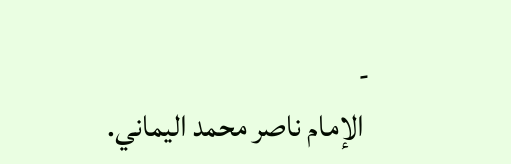-
 الإمام ناصر محمد اليماني.